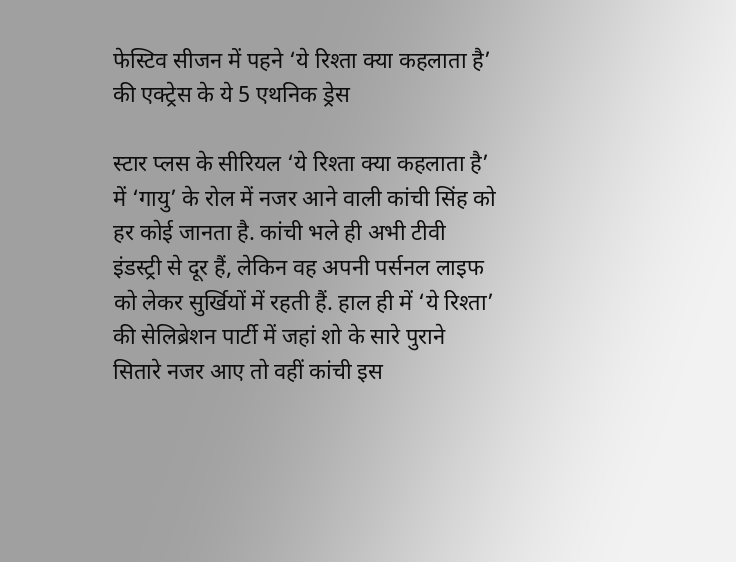फेस्टिव सीजन में पहने ‘ये रिश्ता क्या कहलाता है’ की एक्ट्रेस के ये 5 एथनिक ड्रेस

स्टार प्लस के सीरियल ‘ये रिश्ता क्या कहलाता है’ में ‘गायु’ के रोल में नजर आने वाली कांची सिंह को हर कोई जानता है. कांची भले ही अभी टीवी इंडस्ट्री से दूर हैं, लेकिन वह अपनी पर्सनल लाइफ को लेकर सुर्खियों में रहती हैं. हाल ही में ‘ये रिश्ता’ की सेलिब्रेशन पार्टी में जहां शो के सारे पुराने सितारे नजर आए तो वहीं कांची इस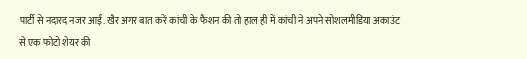पार्टी से नदारद नजर आईं. खैर अगर बात करें कांची के फैशन की तो हाल ही में कांची ने अपने सोशलमीडिया अकाउंट से एक फोटो शेयर की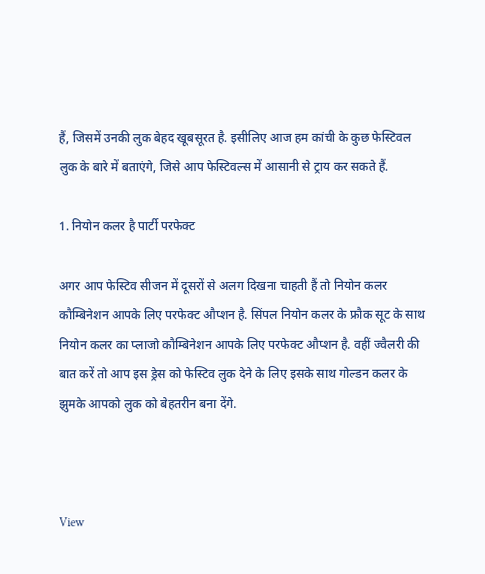हैं, जिसमें उनकी लुक बेहद खूबसूरत है. इसीलिए आज हम कांची के कुछ फेस्टिवल लुक के बारे में बताएंगे, जिसे आप फेस्टिवल्स में आसानी से ट्राय कर सकते हैं.

1. नियोन कलर है पार्टी परफेक्ट

अगर आप फेस्टिव सीजन में दूसरों से अलग दिखना चाहती हैं तो नियोन कलर कौम्बिनेशन आपके लिए परफेक्ट औप्शन है. सिंपल नियोन कलर के फ्रौक सूट के साथ नियोन कलर का प्लाजो कौम्बिनेशन आपके लिए परफेक्ट औप्शन है. वहीं ज्वैलरी की बात करें तो आप इस ड्रेस को फेस्टिव लुक देने के लिए इसके साथ गोल्डन कलर के झुमके आपको लुक को बेहतरीन बना देंगे.



View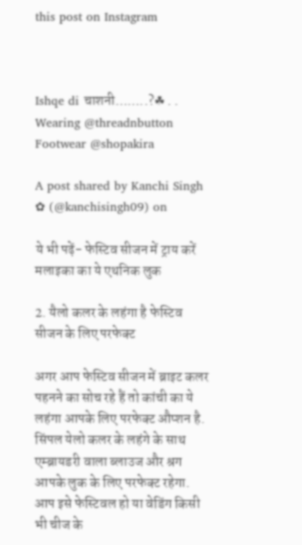this post on Instagram



Ishqe di चाशनी……..?☘ . . Wearing @threadnbutton Footwear @shopakira

A post shared by Kanchi Singh ✿ (@kanchisingh09) on

ये भी पढ़ें- फेस्टिव सीजन में ट्राय करें मलाइका का ये एथनिक लुक

2. यैलो कलर के लहंगा है फेस्टिव सीजन के लिए परफेक्ट

अगर आप फेस्टिव सीजन में ब्राइट कलर पहनने का सोच रहे हैं तो कांची का ये लहंगा आपके लिए परफेक्ट औप्शन है. सिंपल येलो कलर के लहंगे के साथ एम्ब्रायडरी वाला ब्लाउज और श्रग आपके लुक के लिए परफेक्ट रहेगा. आप इसे फेस्टिवल हो या वेडिंग किसी भी चीज के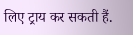लिए ट्राय कर सकती हैं.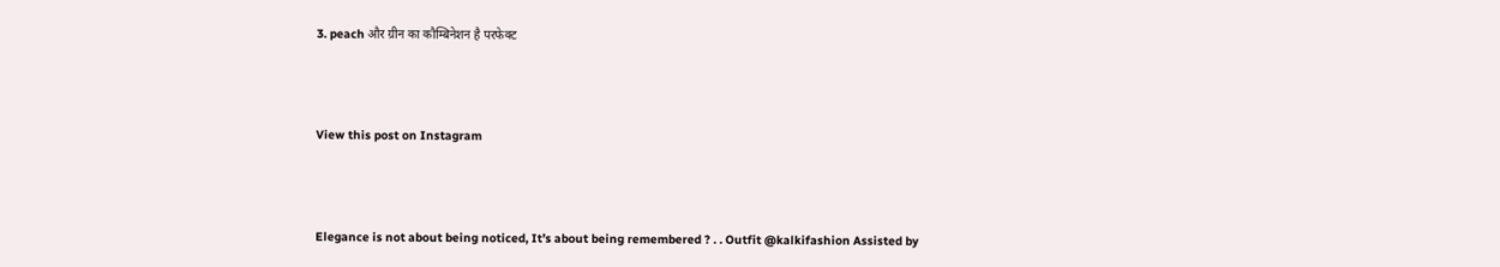3. peach और ग्रीन का कौम्बिनेशन है परफेक्ट



View this post on Instagram



Elegance is not about being noticed, It’s about being remembered ? . . Outfit @kalkifashion Assisted by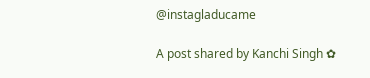@instagladucame

A post shared by Kanchi Singh ✿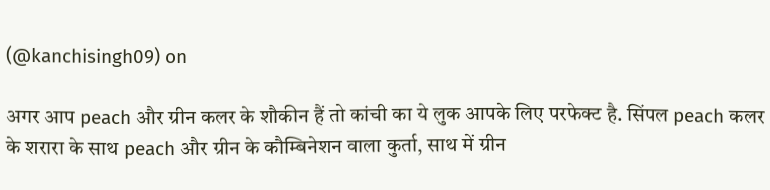(@kanchisingh09) on

अगर आप peach और ग्रीन कलर के शौकीन हैं तो कांची का ये लुक आपके लिए परफेक्ट है. सिंपल peach कलर के शरारा के साथ peach और ग्रीन के कौम्बिनेशन वाला कुर्ता, साथ में ग्रीन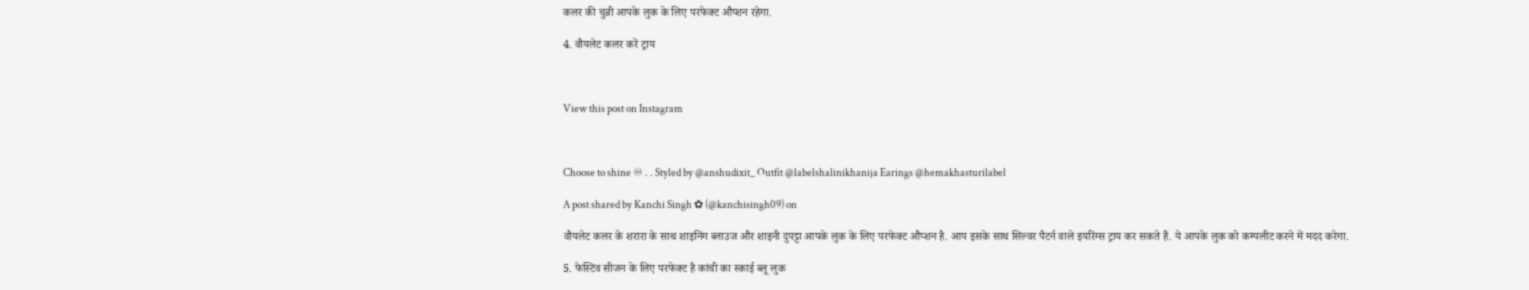कलर की चुन्नी आपके लुक के लिए परफेक्ट औप्शन रहेगा.

4. वौयलेट कलर करें ट्राय



View this post on Instagram



Choose to shine ♾ . . Styled by @anshudixit_ Outfit @labelshalinikhanija Earings @hemakhasturilabel

A post shared by Kanchi Singh ✿ (@kanchisingh09) on

वौयलेट कलर के शरारा के साथ शाइनिंग ब्लाउज और शाइनी दुपट्टा आपके लुक के लिए परफेक्ट औप्शन है. आप इसके साथ सिल्वर पैटर्न वाले इयरिंग्स ट्राय कर सकते हैं. ये आपके लुक को कम्पलीट करने में मदद करेगा.

5. फेस्टिव सीजन के लिए परफेक्ट है कांची का स्काई ब्लू लुक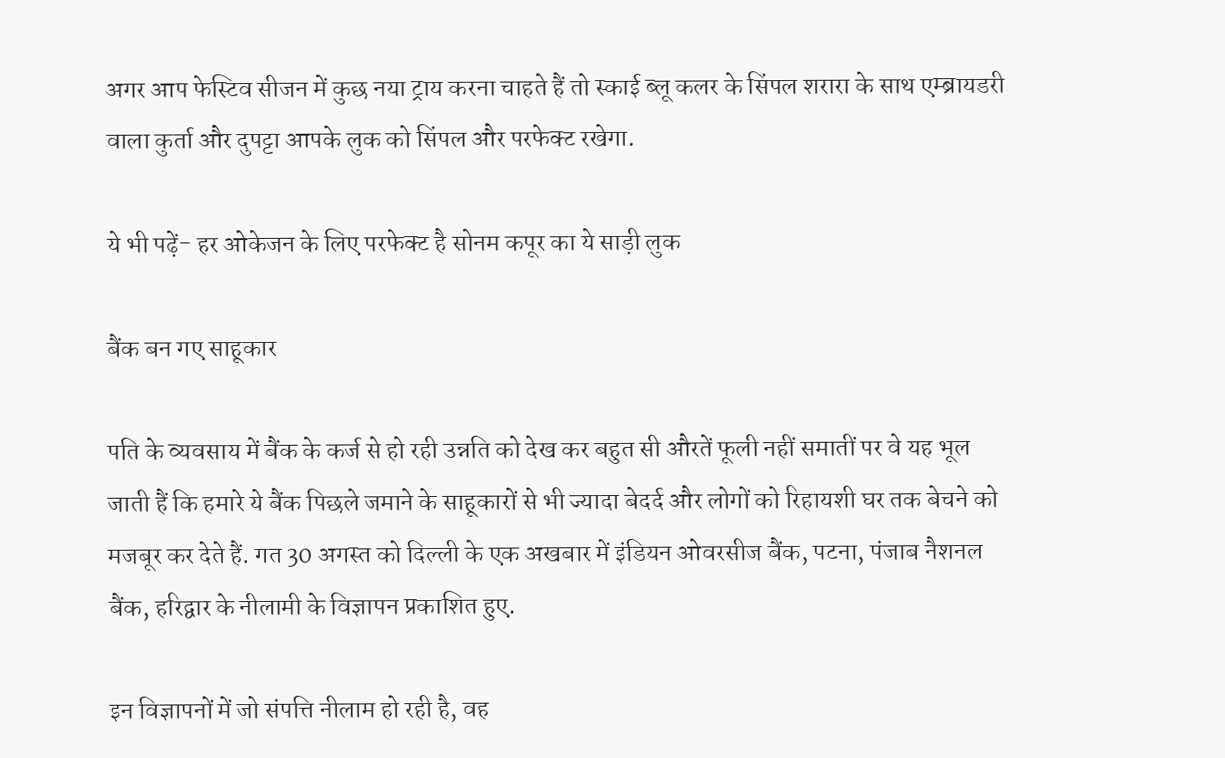अगर आप फेस्टिव सीजन में कुछ नया ट्राय करना चाहते हैं तो स्काई ब्लू कलर के सिंपल शरारा के साथ एम्ब्रायडरी वाला कुर्ता और दुपट्टा आपके लुक को सिंपल और परफेक्ट रखेगा.

ये भी पढ़ें- हर ओकेजन के लिए परफेक्ट है सोनम कपूर का ये साड़ी लुक

बैंक बन गए साहूकार

पति के व्यवसाय में बैंक के कर्ज से हो रही उन्नति को देख कर बहुत सी औरतें फूली नहीं समातीं पर वे यह भूल जाती हैं कि हमारे ये बैंक पिछले जमाने के साहूकारों से भी ज्यादा बेदर्द और लोगों को रिहायशी घर तक बेचने को मजबूर कर देते हैं. गत 30 अगस्त को दिल्ली के एक अखबार में इंडियन ओवरसीज बैंक, पटना, पंजाब नैशनल बैंक, हरिद्वार के नीलामी के विज्ञापन प्रकाशित हुए.

इन विज्ञापनों में जो संपत्ति नीलाम हो रही है, वह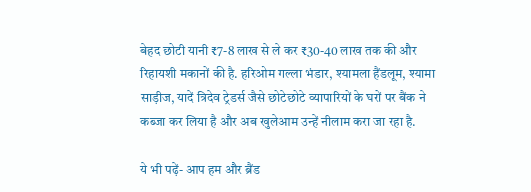बेहद छोटी यानी ₹7-8 लाख से ले कर ₹30-40 लाख तक की और रिहायशी मकानों की है. हरिओम गल्ला भंडार, श्यामला हैंडलूम, श्यामा साड़ीज, यादें त्रिदेव ट्रेडर्स जैसे छोटेछोटे व्यापारियों के घरों पर बैंक ने कब्जा कर लिया है और अब खुलेआम उन्हें नीलाम करा जा रहा है.

ये भी पढ़ें- आप हम और ब्रैंड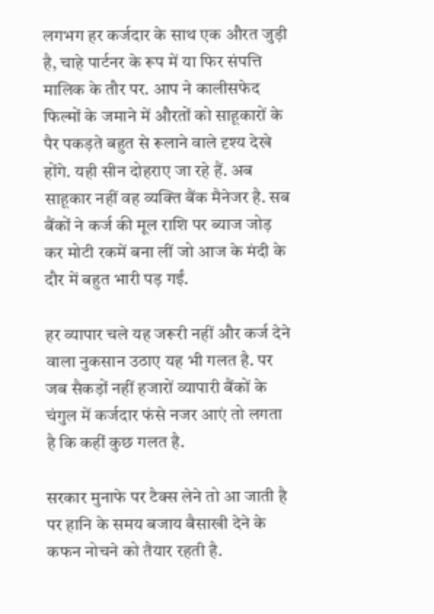लगभग हर कर्जदार के साथ एक औरत जुड़ी है, चाहे पार्टनर के रूप में या फिर संपत्ति मालिक के तौर पर. आप ने कालीसफेद फिल्मों के जमाने में औरतों को साहूकारों के पैर पकड़ते बहुत से रूलाने वाले दृश्य देखे होंगे. यही सीन दोहराए जा रहे हैं. अब साहूकार नहीं वह व्यक्ति बैंक मैनेजर है. सब बैंकों ने कर्ज की मूल राशि पर ब्याज जोड़ कर मोटी रकमें बना लीं जो आज के मंदी के दौर में बहुत भारी पड़ गईं.

हर व्यापार चले यह जरूरी नहीं और कर्ज देने वाला नुकसान उठाए यह भी गलत है. पर जब सैकड़ों नहीं हजारों व्यापारी बैंकों के चंगुल में कर्जदार फंसे नजर आएं तो लगता है कि कहीं कुछ गलत है.

सरकार मुनाफे पर टैक्स लेने तो आ जाती है पर हानि के समय बजाय बैसाखी देने के कफन नोचने को तैयार रहती है.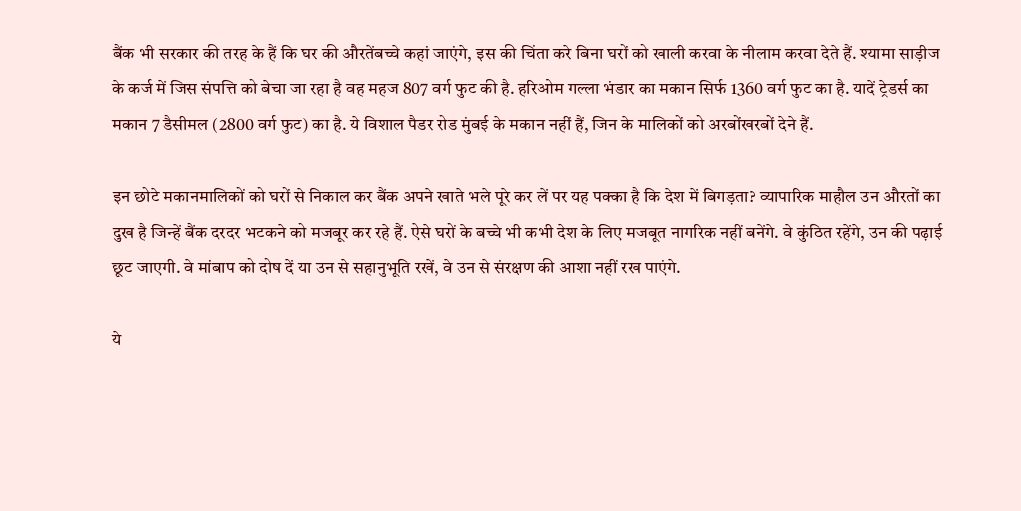बैंक भी सरकार की तरह के हैं कि घर की औरतेंबच्चे कहां जाएंगे, इस की चिंता करे बिना घरों को खाली करवा के नीलाम करवा देते हैं. श्यामा साड़ीज के कर्ज में जिस संपत्ति को बेचा जा रहा है वह महज 807 वर्ग फुट की है. हरिओम गल्ला भंडार का मकान सिर्फ 1360 वर्ग फुट का है. यादें ट्रेडर्स का मकान 7 डैसीमल (2800 वर्ग फुट) का है. ये विशाल पैडर रोड मुंबई के मकान नहीं हैं, जिन के मालिकों को अरबोंखरबों देने हैं.

इन छोटे मकानमालिकों को घरों से निकाल कर बैंक अपने खाते भले पूरे कर लें पर यह पक्का है कि देश में बिगड़ता? व्यापारिक माहौल उन औरतों का दुख है जिन्हें बैंक दरदर भटकने को मजबूर कर रहे हैं. ऐसे घरों के बच्चे भी कभी देश के लिए मजबूत नागरिक नहीं बनेंगे. वे कुंठित रहेंगे, उन की पढ़ाई छूट जाएगी. वे मांबाप को दोष दें या उन से सहानुभूति रखें, वे उन से संरक्षण की आशा नहीं रख पाएंगे.

ये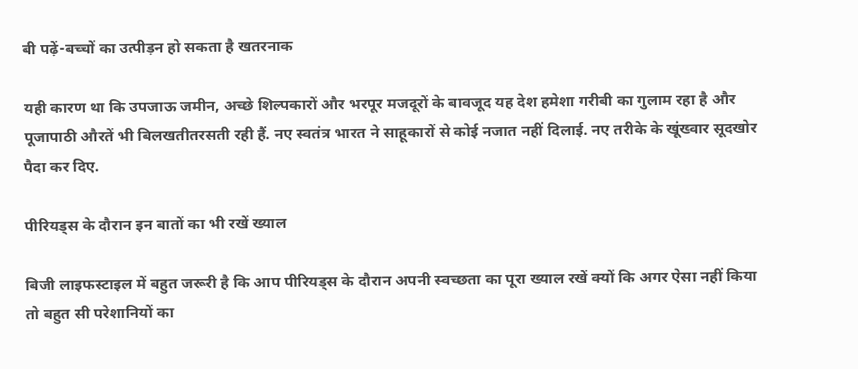बी पढ़ें-बच्चों का उत्पीड़न हो सकता है खतरनाक

यही कारण था कि उपजाऊ जमीन, अच्छे शिल्पकारों और भरपूर मजदूरों के बावजूद यह देश हमेशा गरीबी का गुलाम रहा है और पूजापाठी औरतें भी बिलखतीतरसती रही हैं. नए स्वतंत्र भारत ने साहूकारों से कोई नजात नहीं दिलाई. नए तरीके के खूंख्वार सूदखोर पैदा कर दिए.

पीरियड्स के दौरान इन बातों का भी रखें ख्याल

बिजी लाइफस्टाइल में बहुत जरूरी है कि आप पीरियड्स के दौरान अपनी स्वच्छता का पूरा ख्याल रखें क्यों कि अगर ऐसा नहीं किया तो बहुत सी परेशानियों का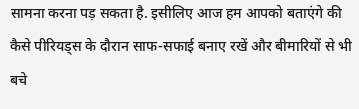सामना करना पड़ सकता है. इसीलिए आज हम आपको बताएंगे की कैसे पीरियड्स के दौरान साफ-सफाई बनाए रखें और बीमारियों से भी बचे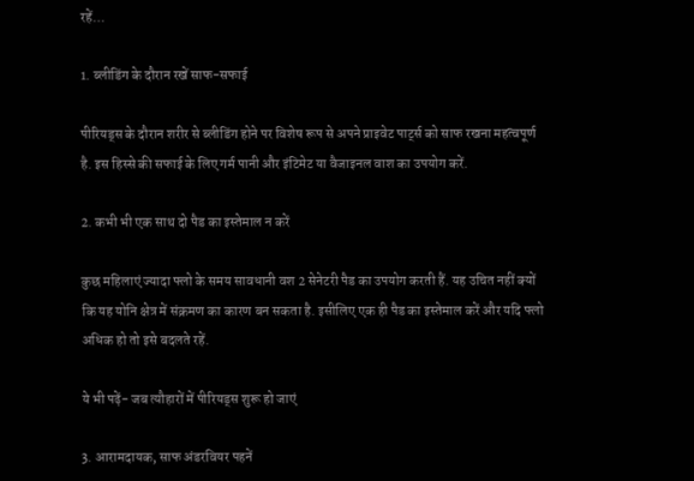रहें…

1. ब्लीडिंग के दौरान रखें साफ-सफाई

पीरियड्स के दौरान शरीर से ब्लीडिंग होने पर विशेष रूप से अपने प्राइवेट पार्ट्स को साफ रखना महत्वपूर्ण है. इस हिस्से की सफाई के लिए गर्म पानी और इंटिमेट या वैजाइनल वाश का उपयोग करें.

2. कभी भी एक साथ दो पैड का इस्तेमाल न करें

कुछ महिलाएं ज्यादा फ्लो के समय सावधानी वश 2 सेनेटरी पैड का उपयोग करती हैं. यह उचित नहीं क्यों कि यह योनि क्षेत्र में संक्रमण का कारण बन सकता है. इसीलिए एक ही पैड का इस्तेमाल करें और यदि फ्लो अधिक हो तो इसे बदलते रहें.

ये भी पढ़ें- जब त्यौहारों में पीरियड्स शुरू हो जाएं

3. आरामदायक, साफ अंडरवियर पहनें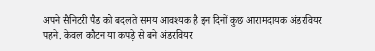अपने सैनिटरी पैड को बदलते समय आवश्यक है इन दिनों कुछ आरामदायक अंडरवियर पहने. केवल कौटन या कपड़े से बने अंडरवियर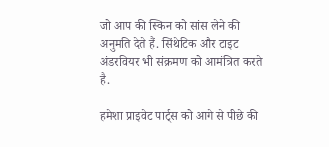जो आप की स्किन को सांस लेने की अनुमति देते हैं. सिंथेटिक और टाइट अंडरवियर भी संक्रमण को आमंत्रित करते है.

हमेशा प्राइवेट पार्ट्स को आगे से पीछे की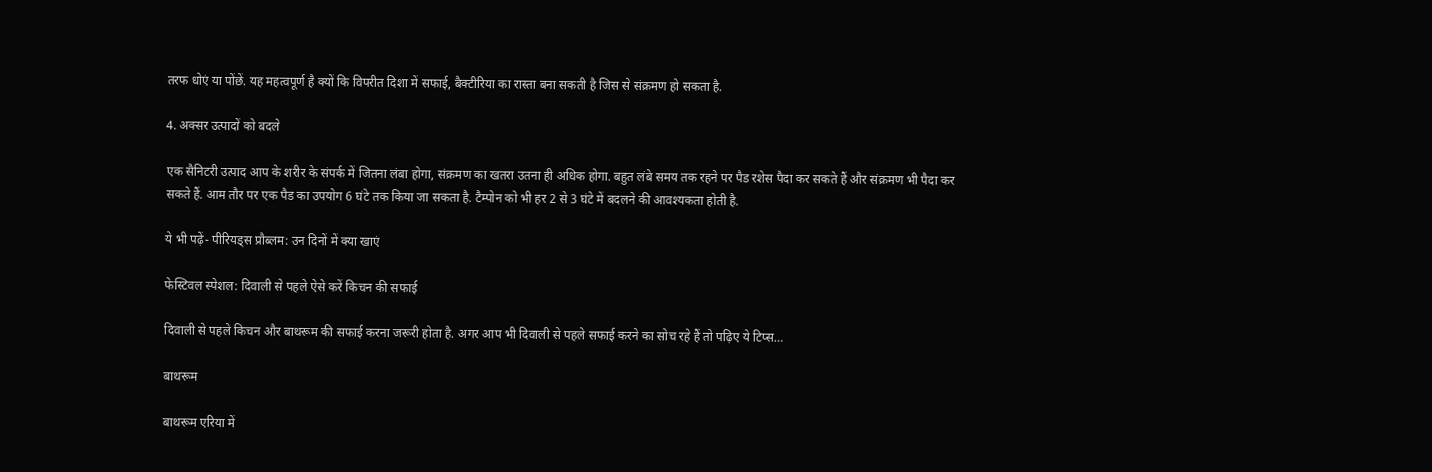तरफ धोएं या पोंछें. यह महत्वपूर्ण है क्यों कि विपरीत दिशा में सफाई, बैक्टीरिया का रास्ता बना सकती है जिस से संक्रमण हो सकता है.

4. अक्सर उत्पादों को बदले

एक सैनिटरी उत्पाद आप के शरीर के संपर्क में जितना लंबा होगा, संक्रमण का खतरा उतना ही अधिक होगा. बहुत लंबे समय तक रहने पर पैड रशेस पैदा कर सकते हैं और संक्रमण भी पैदा कर सकते हैं. आम तौर पर एक पैड का उपयोग 6 घंटे तक किया जा सकता है. टैम्पोन को भी हर 2 से 3 घंटे में बदलने की आवश्यकता होती है.

ये भी पढ़ें- पीरियड्स प्रौब्लम: उन दिनों में क्या खाएं

फेस्टिवल स्पेशल: दिवाली से पहले ऐसे करें किचन की सफाई

दिवाली से पहले किचन और बाथरूम की सफाई करना जरूरी होता है. अगर आप भी दिवाली से पहले सफाई करने का सोच रहे हैं तो पढ़िए ये टिप्स…

बाथरूम

बाथरूम एरिया में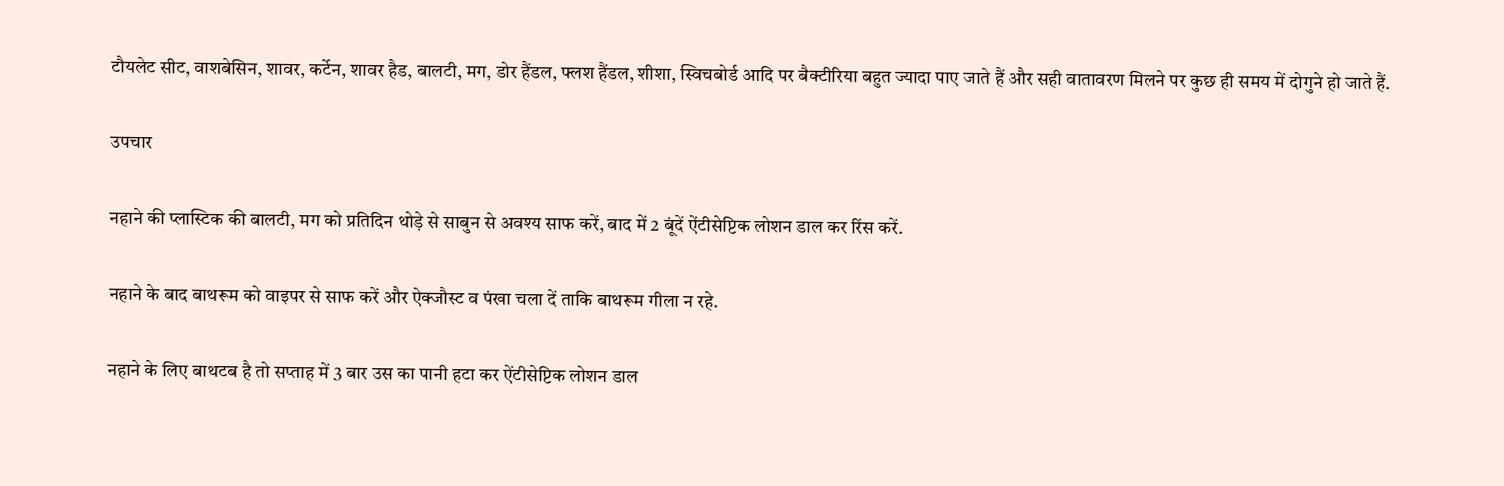टौयलेट सीट, वाशबेसिन, शावर, कर्टेन, शावर हैड, बालटी, मग, डोर हैंडल, फ्लश हैंडल, शीशा, स्विचबोर्ड आदि पर बैक्टीरिया बहुत ज्यादा पाए जाते हैं और सही वातावरण मिलने पर कुछ ही समय में दोगुने हो जाते हैं.

उपचार

नहाने की प्लास्टिक की बालटी, मग को प्रतिदिन थोड़े से साबुन से अवश्य साफ करें, बाद में 2 बूंदें ऐंटीसेप्टिक लोशन डाल कर रिंस करें.

नहाने के बाद बाथरूम को वाइपर से साफ करें और ऐक्जौस्ट व पंखा चला दें ताकि बाथरूम गीला न रहे.

नहाने के लिए बाथटब है तो सप्ताह में 3 बार उस का पानी हटा कर ऐंटीसेप्टिक लोशन डाल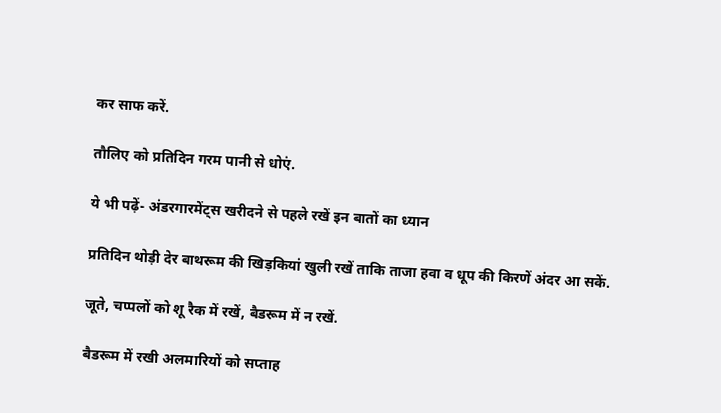कर साफ करें.

तौलिए को प्रतिदिन गरम पानी से धोएं.

ये भी पढ़ें- अंडरगारमेंट्स खरीदने से पहले रखें इन बातों का ध्यान

प्रतिदिन थोड़ी देर बाथरूम की खिड़कियां खुली रखें ताकि ताजा हवा व धूप की किरणें अंदर आ सकें.

जूते, चप्पलों को शू रैक में रखें, बैडरूम में न रखें.

बैडरूम में रखी अलमारियों को सप्ताह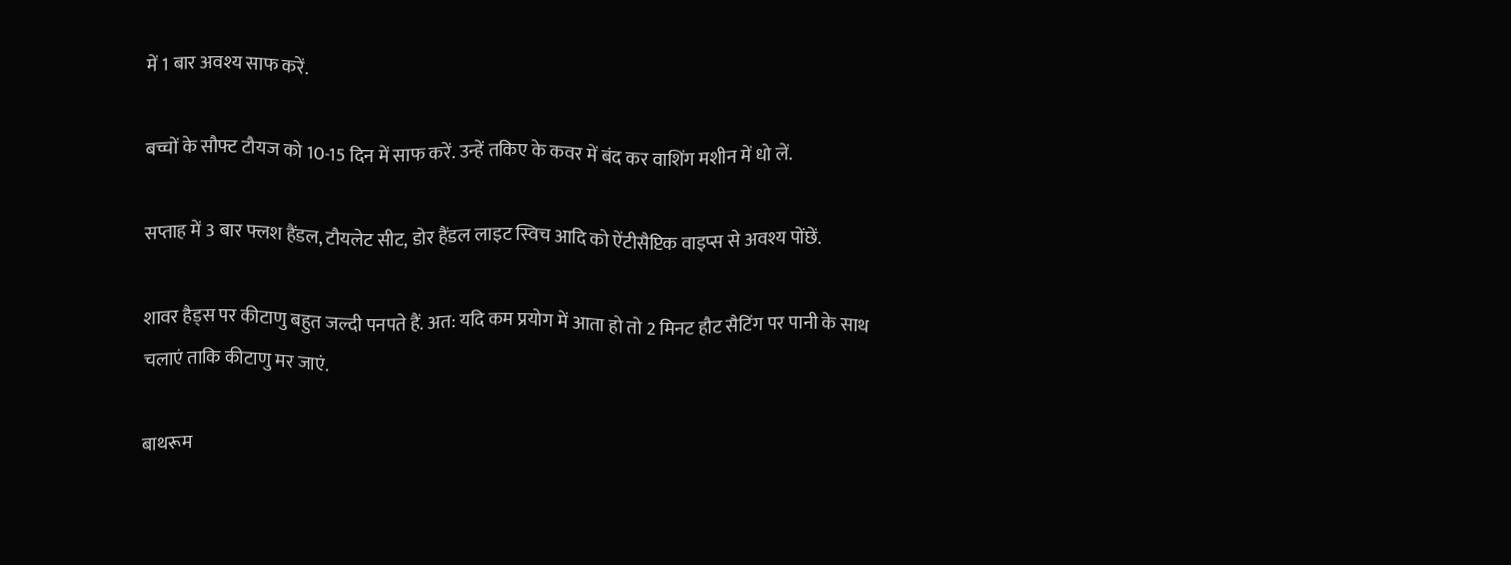में 1 बार अवश्य साफ करें.

बच्चों के सौफ्ट टौयज को 10-15 दिन में साफ करें. उन्हें तकिए के कवर में बंद कर वाशिंग मशीन में धो लें.

सप्ताह में 3 बार फ्लश हैंडल, टौयलेट सीट, डोर हैंडल लाइट स्विच आदि को ऐंटीसैप्टिक वाइप्स से अवश्य पोंछें.

शावर हैड्स पर कीटाणु बहुत जल्दी पनपते हैं. अत: यदि कम प्रयोग में आता हो तो 2 मिनट हौट सैटिंग पर पानी के साथ चलाएं ताकि कीटाणु मर जाएं.

बाथरूम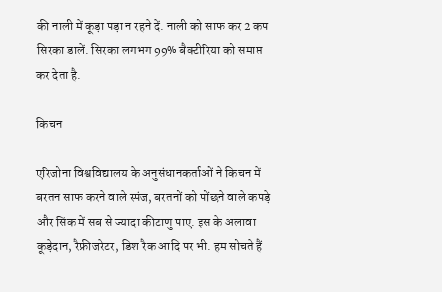की नाली में कूड़ा पड़ा न रहने दें. नाली को साफ कर 2 कप सिरका डालें. सिरका लगभग 99% बैक्टीरिया को समाप्त कर देता है.

किचन

एरिजोना विश्वविद्यालय के अनुसंधानकर्ताओं ने किचन में बरतन साफ करने वाले स्पंज, बरतनों को पोंछने वाले कपड़े और सिंक में सब से ज्यादा कीटाणु पाए. इस के अलावा कूड़ेदान, रैफ्रीजरेटर, डिश रैक आदि पर भी. हम सोचते हैं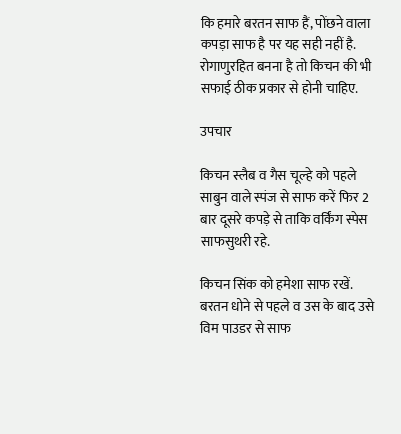कि हमारे बरतन साफ हैं, पोंछने वाला कपड़ा साफ है पर यह सही नहीं है. रोगाणुरहित बनना है तो किचन की भी सफाई ठीक प्रकार से होनी चाहिए.

उपचार

किचन स्लैब व गैस चूल्हे को पहले साबुन वाले स्पंज से साफ करें फिर 2 बार दूसरे कपड़े से ताकि वर्किंग स्पेस साफसुथरी रहे.

किचन सिंक को हमेशा साफ रखें. बरतन धोने से पहले व उस के बाद उसे विम पाउडर से साफ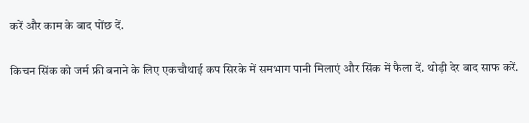करें और काम के बाद पोंछ दें.

किचन सिंक को जर्म फ्री बनाने के लिए एकचौथाई कप सिरके में समभाग पानी मिलाएं और सिंक में फैला दें. थोड़ी देर बाद साफ करें.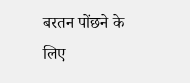बरतन पोंछने के लिए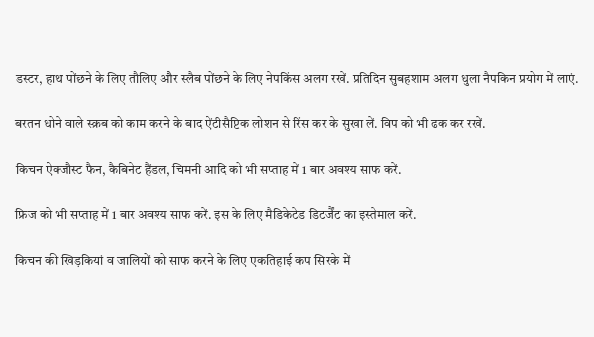डस्टर, हाथ पोंछने के लिए तौलिए और स्लैब पोंछने के लिए नेपकिंस अलग रखें. प्रतिदिन सुबहशाम अलग धुला नैपकिन प्रयोग में लाएं.

बरतन धोने वाले स्क्रब को काम करने के बाद ऐंटीसैप्टिक लोशन से रिंस कर के सुखा लें. विप को भी ढक कर रखें.

किचन ऐक्जौस्ट फैन, कैबिनेट हैंडल, चिमनी आदि को भी सप्ताह में 1 बार अवश्य साफ करें.

फ्रिज को भी सप्ताह में 1 बार अवश्य साफ करें. इस के लिए मैडिकेटेड डिटर्जैंट का इस्तेमाल करें.

किचन की खिड़कियां व जालियों को साफ करने के लिए एकतिहाई कप सिरके में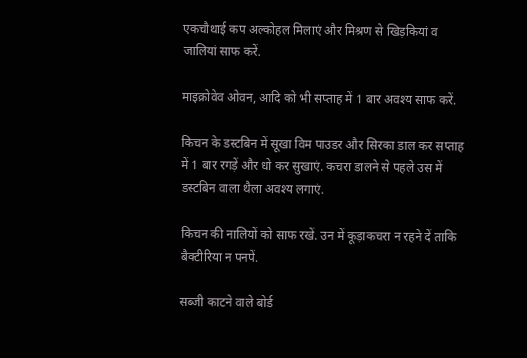एकचौथाई कप अल्कोहल मिलाएं और मिश्रण से खिड़कियां व जालियां साफ करें.

माइक्रोवेव ओवन, आदि को भी सप्ताह में 1 बार अवश्य साफ करें.

किचन के डस्टबिन में सूखा विम पाउडर और सिरका डाल कर सप्ताह में 1 बार रगड़ें और धो कर सुखाएं. कचरा डालने से पहले उस में डस्टबिन वाला थैला अवश्य लगाएं.

किचन की नालियों को साफ रखें. उन में कूड़ाकचरा न रहने दें ताकि बैक्टीरिया न पनपें.

सब्जी काटने वाले बोर्ड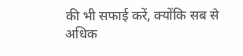की भी सफाई करें, क्योंकि सब से अधिक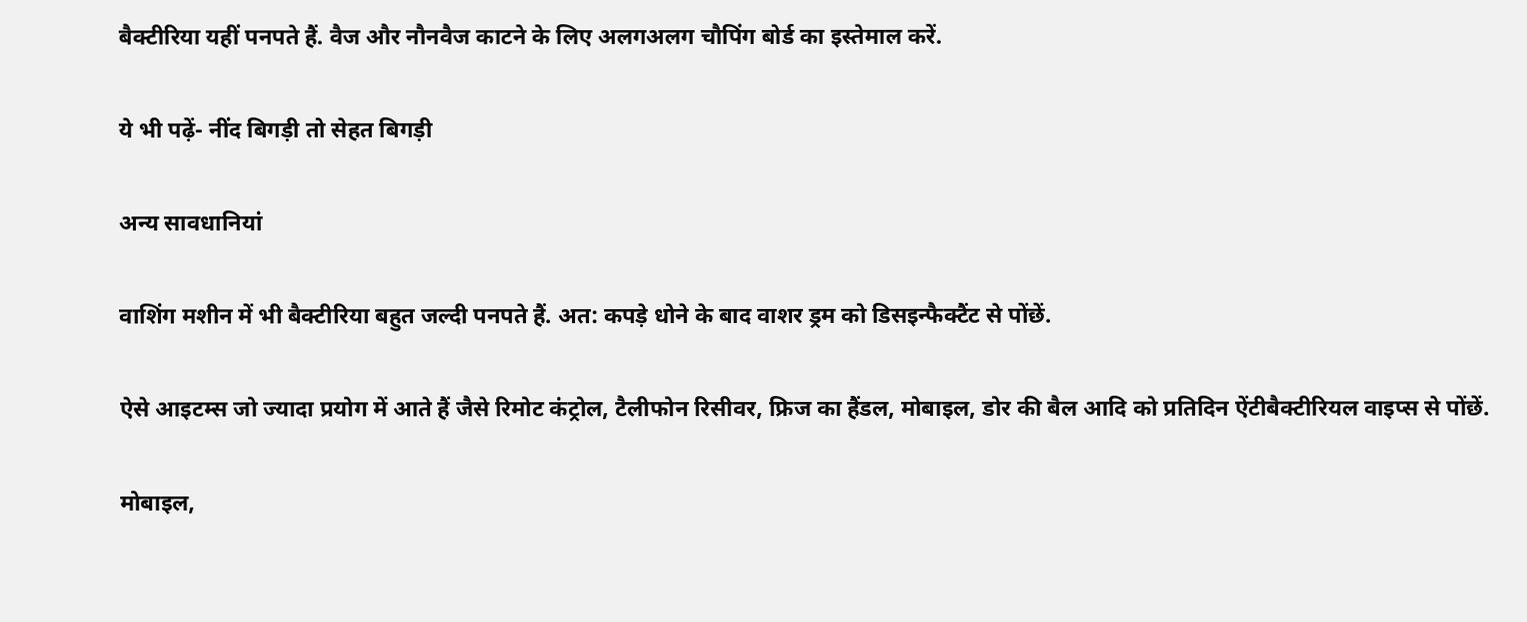बैक्टीरिया यहीं पनपते हैं. वैज और नौनवैज काटने के लिए अलगअलग चौपिंग बोर्ड का इस्तेमाल करें.

ये भी पढ़ें- नींद बिगड़ी तो सेहत बिगड़ी

अन्य सावधानियां

वाशिंग मशीन में भी बैक्टीरिया बहुत जल्दी पनपते हैं. अत: कपड़े धोने के बाद वाशर ड्रम को डिसइन्फैक्टैंट से पोंछें.

ऐसे आइटम्स जो ज्यादा प्रयोग में आते हैं जैसे रिमोट कंट्रोल, टैलीफोन रिसीवर, फ्रिज का हैंडल, मोबाइल, डोर की बैल आदि को प्रतिदिन ऐंटीबैक्टीरियल वाइप्स से पोंछें.

मोबाइल,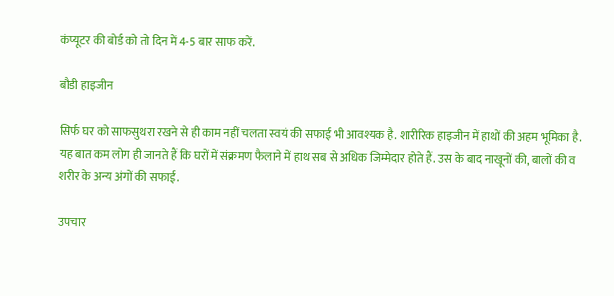कंप्यूटर की बोर्ड को तो दिन में 4-5 बार साफ करें.

बौडी हाइजीन

सिर्फ घर को साफसुथरा रखने से ही काम नहीं चलता स्वयं की सफाई भी आवश्यक है. शारीरिक हाइजीन में हाथों की अहम भूमिका है. यह बात कम लोग ही जानते हैं कि घरों में संक्रमण फैलाने में हाथ सब से अधिक जिम्मेदार होते हैं. उस के बाद नाखूनों की, बालों की व शरीर के अन्य अंगों की सफाई.

उपचार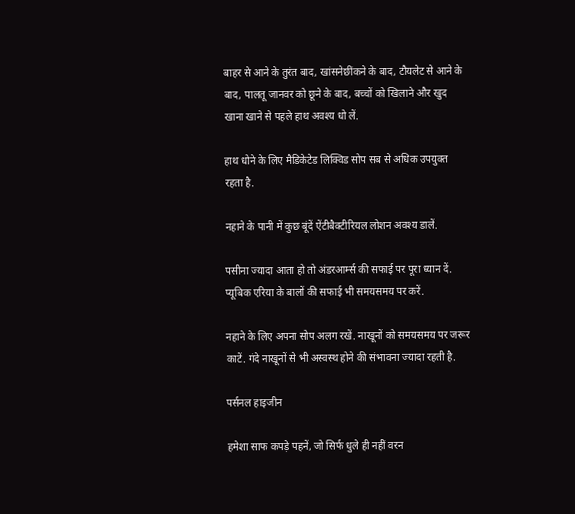बाहर से आने के तुरंत बाद, खांसनेछींकने के बाद, टौयलेट से आने के बाद, पालतू जानवर को छूने के बाद, बच्चों को खिलाने और खुद खाना खाने से पहले हाथ अवश्य धो लें.

हाथ धोने के लिए मैडिकेटेड लिक्विड सोप सब से अधिक उपयुक्त रहता है.

नहाने के पानी में कुछ बूंदें ऐंटीबैक्टीरियल लोशन अवश्य डालें.

पसीना ज्यादा आता हो तो अंडरआर्म्स की सफाई पर पूरा ध्यान दें. प्यूबिक एरिया के बालों की सफाई भी समयसमय पर करें.

नहाने के लिए अपना सोप अलग रखें. नाखूनों को समयसमय पर जरूर काटें. गंदे नाखूनों से भी अस्वस्थ होने की संभावना ज्यादा रहती है.

पर्सनल हाइजीन

हमेशा साफ कपड़े पहनें, जो सिर्फ धुले ही नहीं वरन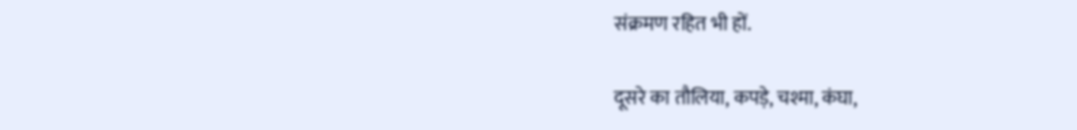संक्रमण रहित भी हों.

दूसरे का तौलिया, कपड़े, चश्मा, कंघा,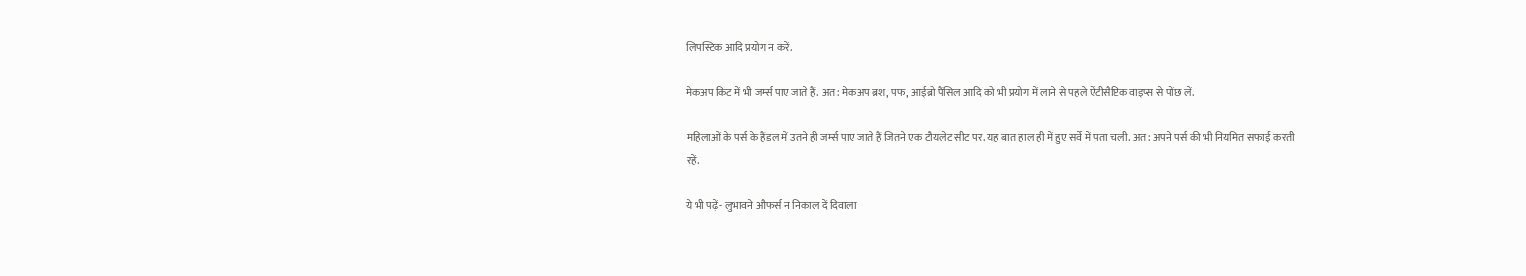लिपस्टिक आदि प्रयोग न करें.

मेकअप किट में भी जर्म्स पाए जाते हैं. अत: मेकअप ब्रश, पफ, आईब्रो पैंसिल आदि को भी प्रयोग में लाने से पहले ऐंटीसैप्टिक वाइप्स से पोंछ लें.

महिलाओं के पर्स के हैंडल में उतने ही जर्म्स पाए जाते हैं जितने एक टौयलेट सीट पर. यह बात हाल ही में हुए सर्वे में पता चली. अत: अपने पर्स की भी नियमित सफाई करती रहें.

ये भी पढ़ें- लुभावने औफर्स न निकाल दें दिवाला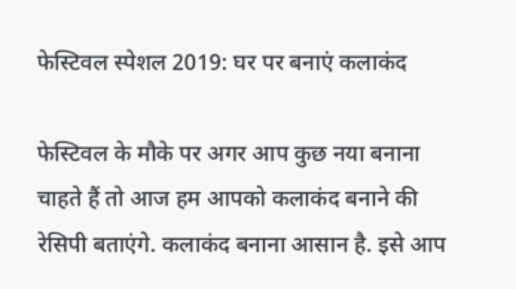फेस्टिवल स्पेशल 2019: घर पर बनाएं कलाकंद

फेस्टिवल के मौके पर अगर आप कुछ नया बनाना चाहते हैं तो आज हम आपको कलाकंद बनाने की रेसिपी बताएंगे. कलाकंद बनाना आसान है. इसे आप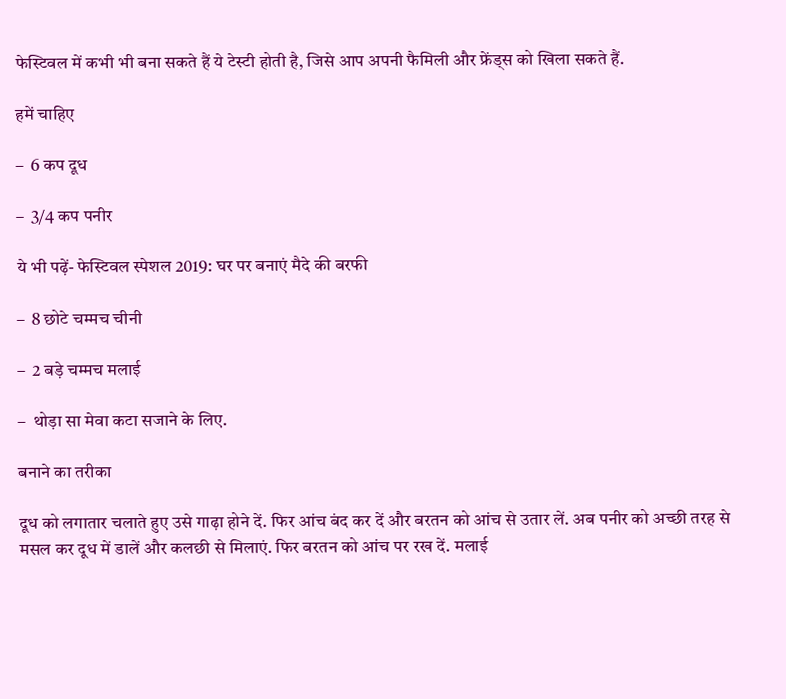फेस्टिवल में कभी भी बना सकते हैं ये टेस्टी होती है, जिसे आप अपनी फैमिली और फ्रेंड्स को खिला सकते हैं.

हमें चाहिए

–  6 कप दूध

–  3/4 कप पनीर

ये भी पढ़ें- फेस्टिवल स्पेशल 2019: घर पर बनाएं मैदे की बरफी

–  8 छोटे चम्मच चीनी

–  2 बड़े चम्मच मलाई

–  थोड़ा सा मेवा कटा सजाने के लिए.

बनाने का तरीका

दूध को लगातार चलाते हुए उसे गाढ़ा होने दें. फिर आंच बंद कर दें और बरतन को आंच से उतार लें. अब पनीर को अच्छी तरह से मसल कर दूध में डालें और कलछी से मिलाएं. फिर बरतन को आंच पर रख दें. मलाई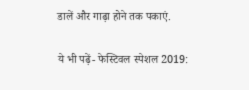डालें और गाढ़ा होने तक पकाएं.

ये भी पढ़ें- फेस्टिवल स्पेशल 2019: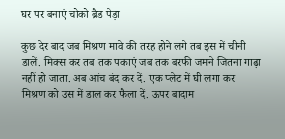घर पर बनाएं चोको ब्रैड पेड़ा

कुछ देर बाद जब मिश्रण मावे की तरह होने लगे तब इस में चीनी डालें. मिक्स कर तब तक पकाएं जब तक बरफी जमने जितना गाढ़ा नहीं हो जाता. अब आंच बंद कर दें. एक प्लेट में घी लगा कर मिश्रण को उस में डाल कर फैला दें. ऊपर बादाम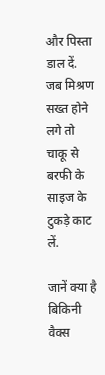और पिस्ता डाल दें. जब मिश्रण सख्त होने लगे तो चाकू से बरफी के साइज के टुकड़े काट लें.

जानें क्या है बिकिनी वैक्स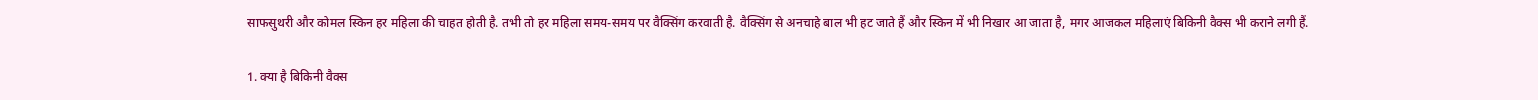साफसुथरी और कोमल स्किन हर महिला की चाहत होती है. तभी तो हर महिला समय-समय पर वैक्सिंग करवाती है. वैक्सिंग से अनचाहे बाल भी हट जाते हैं और स्किन में भी निखार आ जाता है, मगर आजकल महिलाएं बिकिनी वैक्स भी कराने लगी हैं.

1. क्या है बिकिनी वैक्स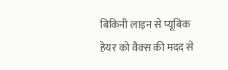बिकिनी लाइन से प्यूबिक हेयर को वैक्स की मदद से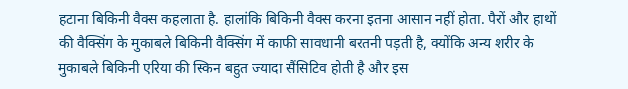हटाना बिकिनी वैक्स कहलाता है. हालांकि बिकिनी वैक्स करना इतना आसान नहीं होता. पैरों और हाथों की वैक्सिंग के मुकाबले बिकिनी वैक्सिंग में काफी सावधानी बरतनी पड़ती है, क्योंकि अन्य शरीर के मुकाबले बिकिनी एरिया की स्किन बहुत ज्यादा सैंसिटिव होती है और इस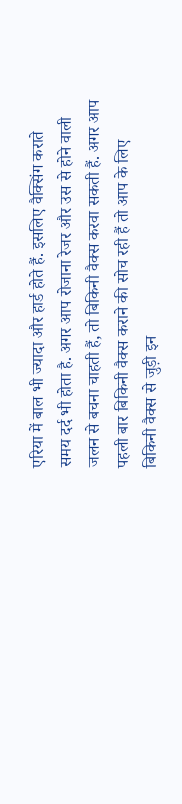एरिया में बाल भी ज्यादा और हार्ड होते हैं. इसलिए वैक्सिंग कराते समय दर्द भी होता है. अगर आप रोजाना रेजर और उस से होने वाली जलन से बचना चाहती हैं, तो बिकिनी वैक्स करवा सकती हैं. अगर आप पहली बार बिकिनी वैक्स कराने की सोच रही हैं तो आप के लिए बिकिनी वैक्स से जुड़ी इन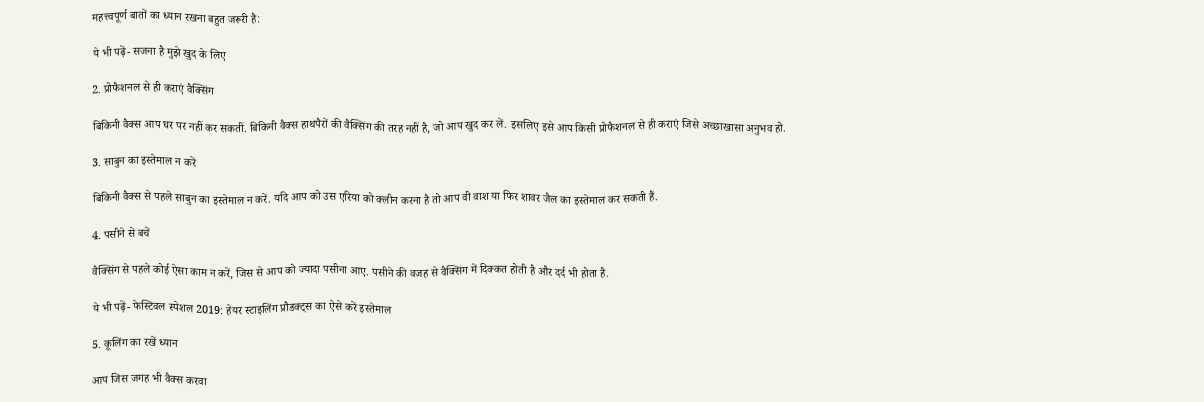महत्त्वपूर्ण बातों का ध्यान रखना बहुत जरूरी है:

ये भी पढ़ें- सजना है मुझे खुद के लिए

2. प्रोफैशनल से ही कराएं वैक्सिंग

बिकिनी वैक्स आप घर पर नहीं कर सकतीं. बिकिनी वैक्स हाथपैरों की वैक्सिंग की तरह नहीं है, जो आप खुद कर लें. इसलिए इसे आप किसी प्रोफैशनल से ही कराएं जिसे अच्छाखासा अनुभव हो.

3. साबुन का इस्तेमाल न करें

बिकिनी वैक्स से पहले साबुन का इस्तेमाल न करें. यदि आप को उस एरिया को क्लीन करना है तो आप वी वाश या फिर शावर जैल का इस्तेमाल कर सकती हैं.

4. पसीने से बचें

वैक्सिंग से पहले कोई ऐसा काम न करें, जिस से आप को ज्यादा पसीना आए. पसीने की वजह से वैक्सिंग में दिक्कत होती है और दर्द भी होता है.

ये भी पढ़ें- फेस्टिवल स्पेशल 2019: हेयर स्टाइलिंग प्रौडक्ट्स का ऐसे करें इस्तेमाल

5. कूलिंग का रखें ध्यान

आप जिस जगह भी वैक्स करवा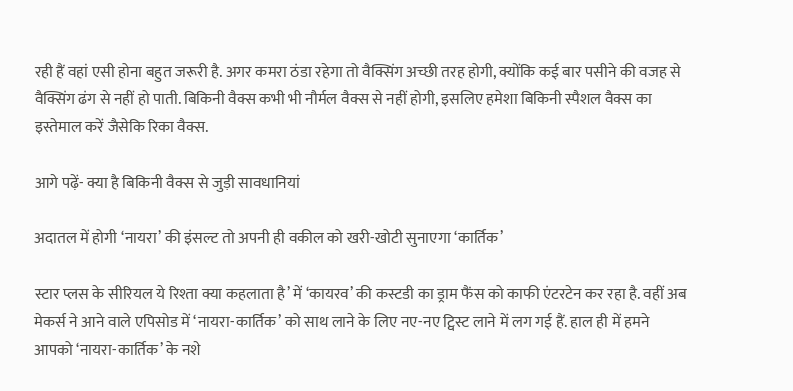रही हैं वहां एसी होना बहुत जरूरी है. अगर कमरा ठंडा रहेगा तो वैक्सिंग अच्छी तरह होगी, क्योंकि कई बार पसीने की वजह से वैक्सिंग ढंग से नहीं हो पाती. बिकिनी वैक्स कभी भी नौर्मल वैक्स से नहीं होगी, इसलिए हमेशा बिकिनी स्पैशल वैक्स का इस्तेमाल करें जैसेकि रिका वैक्स.

आगे पढ़ें- क्या है बिकिनी वैक्स से जुड़ी सावधानियां

अदातल में होगी ‘नायरा’ की इंसल्ट तो अपनी ही वकील को खरी-खोटी सुनाएगा ‘कार्तिक’

स्टार प्लस के सीरियल ये रिश्ता क्या कहलाता है’ में ‘कायरव’ की कस्टडी का ड्राम फैंस को काफी एंटरटेन कर रहा है. वहीं अब मेकर्स ने आने वाले एपिसोड में ‘नायरा-कार्तिक’ को साथ लाने के लिए नए-नए ट्विस्ट लाने में लग गई हैं. हाल ही में हमने आपको ‘नायरा-कार्तिक’ के नशे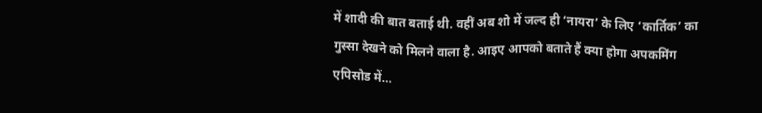में शादी की बात बताई थी. वहीं अब शो में जल्द ही ‘नायरा’ के लिए ‘कार्तिक’ का गुस्सा देखने को मिलने वाला है. आइए आपको बताते हैं क्या होगा अपकमिंग एपिसोड में…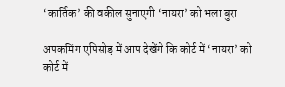‘कार्तिक’ की वकील सुनाएगी ‘नायरा’ को भला बुरा

अपकमिंग एपिसोड़ में आप देखेंगे कि कोर्ट में ‘नायरा’ को कोर्ट में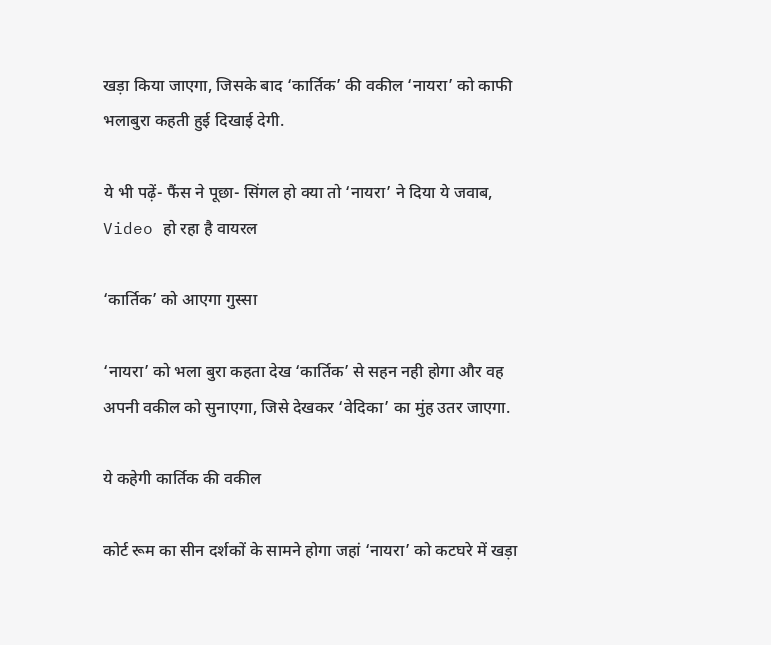खड़ा किया जाएगा, जिसके बाद ‘कार्तिक’ की वकील ‘नायरा’ को काफी भलाबुरा कहती हुई दिखाई देगी.

ये भी पढ़ें- फैंस ने पूछा- सिंगल हो क्या तो ‘नायरा’ ने दिया ये जवाब, Video हो रहा है वायरल

‘कार्तिक’ को आएगा गुस्सा

‘नायरा’ को भला बुरा कहता देख ‘कार्तिक’ से सहन नही होगा और वह अपनी वकील को सुनाएगा, जिसे देखकर ‘वेदिका’ का मुंह उतर जाएगा.

ये कहेगी कार्तिक की वकील

कोर्ट रूम का सीन दर्शकों के सामने होगा जहां ‘नायरा’ को कटघरे में खड़ा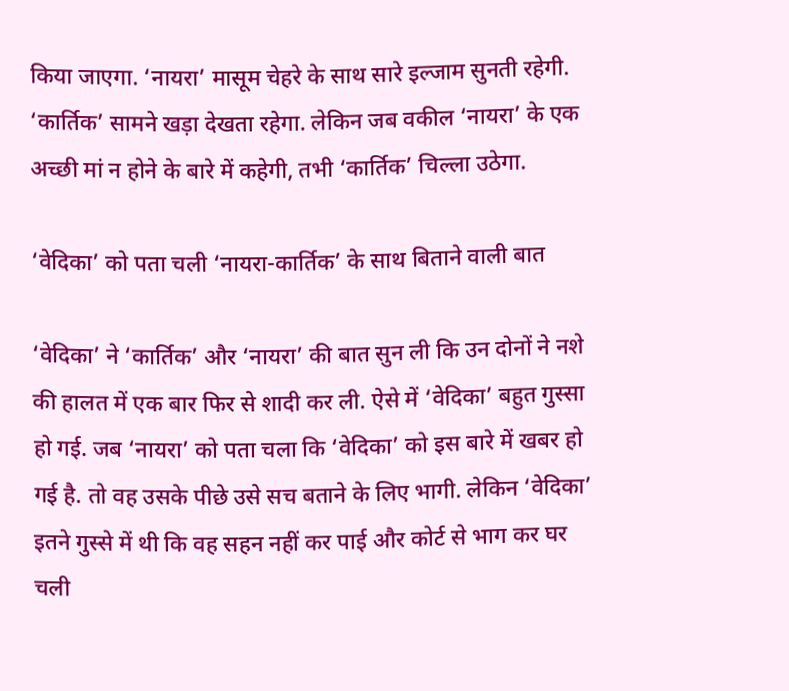किया जाएगा. ‘नायरा’ मासूम चेहरे के साथ सारे इल्जाम सुनती रहेगी. ‘कार्तिक’ सामने खड़ा देखता रहेगा. लेकिन जब वकील ‘नायरा’ के एक अच्छी मां न होने के बारे में कहेगी, तभी ‘कार्तिक’ चिल्ला उठेगा.

‘वेदिका’ को पता चली ‘नायरा-कार्तिक’ के साथ बिताने वाली बात

‘वेदिका’ ने ‘कार्तिक’ और ‘नायरा’ की बात सुन ली कि उन दोनों ने नशे की हालत में एक बार फिर से शादी कर ली. ऐसे में ‘वेदिका’ बहुत गुस्सा हो गई. जब ‘नायरा’ को पता चला कि ‘वेदिका’ को इस बारे में खबर हो गई है. तो वह उसके पीछे उसे सच बताने के लिए भागी. लेकिन ‘वेदिका’ इतने गुस्से में थी कि वह सहन नहीं कर पाई और कोर्ट से भाग कर घर चली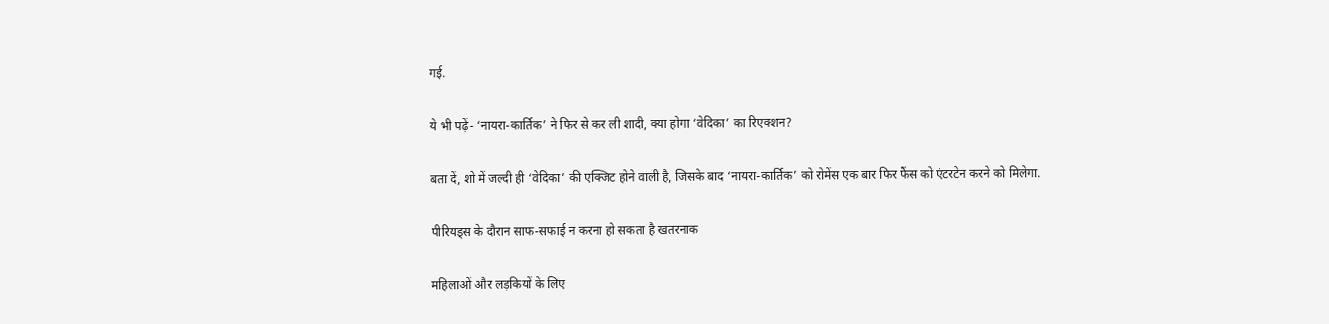गई.

ये भी पढ़ें- ‘नायरा-कार्तिक’ ने फिर से कर ली शादी, क्या होगा ‘वेदिका’ का रिएक्शन?

बता दें, शो में जल्दी ही ‘वेदिका’ की एक्जिट होने वाली है, जिसके बाद ‘नायरा-कार्तिक’ को रोमेंस एक बार फिर फैंस को एंटरटेन करने को मिलेगा.

पीरियड्स के दौरान साफ-सफाई न करना हो सकता है खतरनाक

महिलाओं और लड़कियों के लिए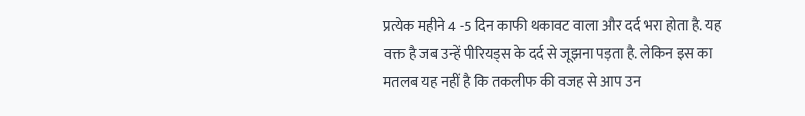प्रत्येक महीने 4 -5 दिन काफी थकावट वाला और दर्द भरा होता है. यह वक्त है जब उन्हें पीरियड्स के दर्द से जूझना पड़ता है. लेकिन इस का मतलब यह नहीं है कि तकलीफ की वजह से आप उन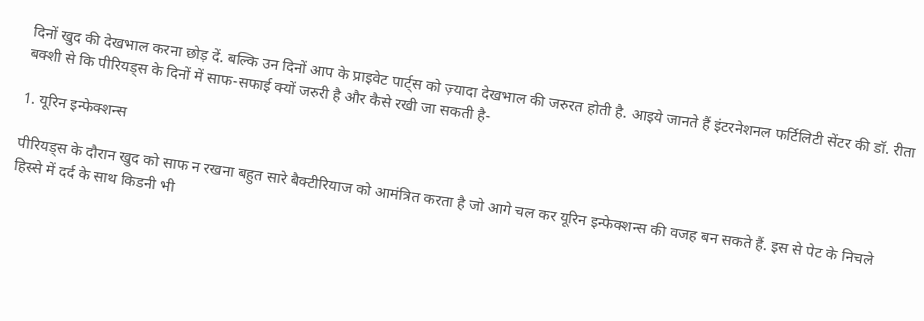दिनों खुद की देखभाल करना छोड़ दें. बल्कि उन दिनों आप के प्राइवेट पार्ट्स को ज़्यादा देखभाल की जरुरत होती है. आइये जानते हैं इंटरनेशनल फर्टिलिटी सेंटर की डॉ. रीता बक्शी से कि पीरियड्स के दिनों में साफ-सफाई क्यों जरुरी है और कैसे रखी जा सकती है-

1. यूरिन इन्फेक्शन्स

पीरियड्स के दौरान खुद को साफ न रखना बहुत सारे बैक्टीरियाज को आमंत्रित करता है जो आगे चल कर यूरिन इन्फेक्शन्स की वजह बन सकते हैं. इस से पेट के निचले हिस्से में दर्द के साथ किडनी भी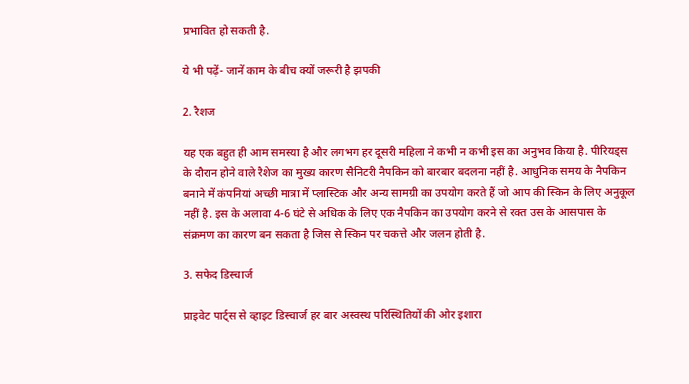प्रभावित हो सकती है.

ये भी पढ़ें- जानें काम के बीच क्यों जरूरी है झपकी

2. रैशज

यह एक बहुत ही आम समस्या है और लगभग हर दूसरी महिला ने कभी न कभी इस का अनुभव किया है. पीरियड्स के दौरान होने वाले रैशेज का मुख्य कारण सैनिटरी नैपकिन को बारबार बदलना नहीं है. आधुनिक समय के नैपकिन बनाने में कंपनियां अच्छी मात्रा में प्लास्टिक और अन्य सामग्री का उपयोग करते हैं जो आप की स्किन के लिए अनुकूल नहीं है. इस के अलावा 4-6 घंटे से अधिक के लिए एक नैपकिन का उपयोग करने से रक्त उस के आसपास के संक्रमण का कारण बन सकता है जिस से स्किन पर चकत्ते और जलन होती है.

3. सफेद डिस्चार्ज

प्राइवेट पार्ट्स से व्हाइट डिस्चार्ज हर बार अस्वस्थ परिस्थितियों की ओर इशारा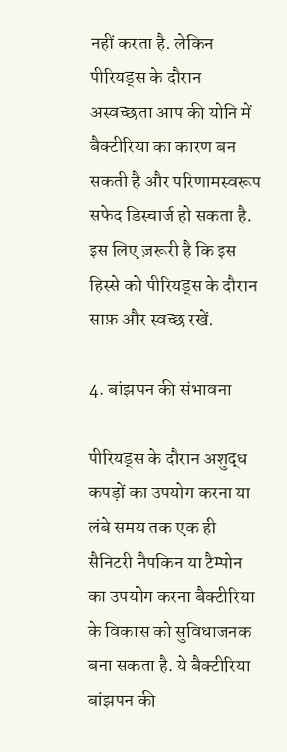नहीं करता है. लेकिन पीरियड्स के दौरान अस्वच्छता आप की योनि में बैक्टीरिया का कारण बन सकती है और परिणामस्वरूप सफेद डिस्चार्ज हो सकता है. इस लिए ज़रूरी है कि इस हिस्से को पीरियड्स के दौरान साफ़ और स्वच्छ रखें.

4. बांझपन की संभावना

पीरियड्स के दौरान अशुद्ध कपड़ों का उपयोग करना या लंबे समय तक एक ही सैनिटरी नैपकिन या टैम्पोन का उपयोग करना बैक्टीरिया के विकास को सुविधाजनक बना सकता है. ये बैक्टीरिया बांझपन की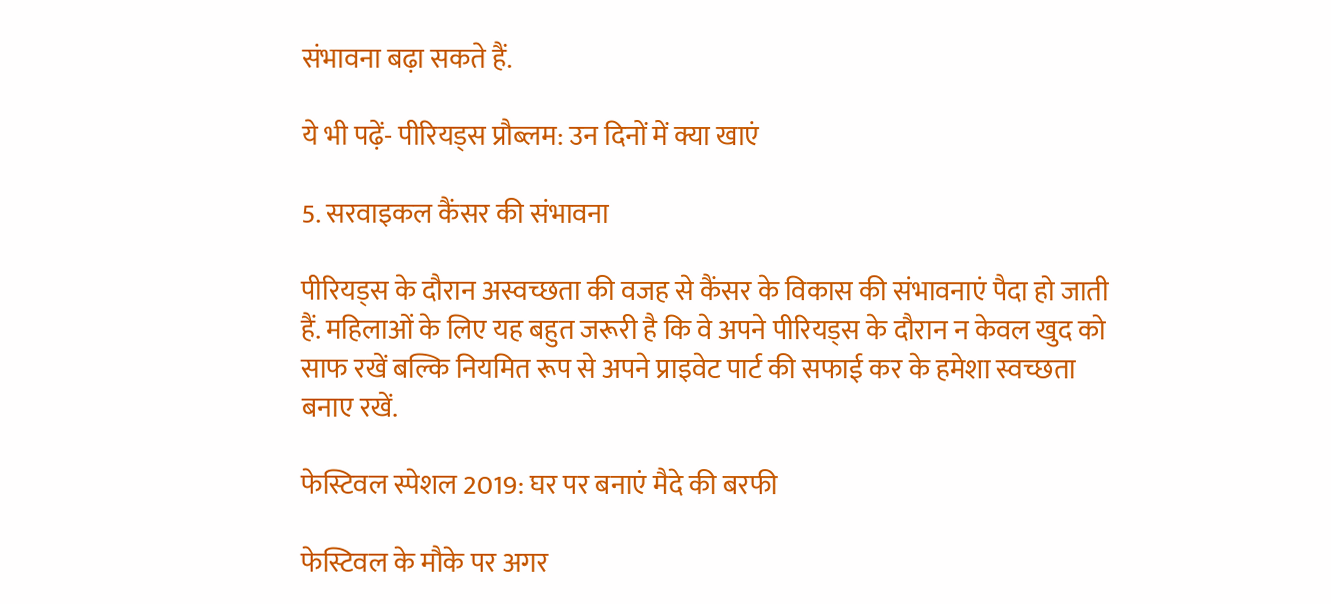संभावना बढ़ा सकते हैं.

ये भी पढ़ें- पीरियड्स प्रौब्लम: उन दिनों में क्या खाएं

5. सरवाइकल कैंसर की संभावना

पीरियड्स के दौरान अस्वच्छता की वजह से कैंसर के विकास की संभावनाएं पैदा हो जाती हैं. महिलाओं के लिए यह बहुत जरूरी है कि वे अपने पीरियड्स के दौरान न केवल खुद को साफ रखें बल्कि नियमित रूप से अपने प्राइवेट पार्ट की सफाई कर के हमेशा स्वच्छता बनाए रखें.

फेस्टिवल स्पेशल 2019: घर पर बनाएं मैदे की बरफी

फेस्टिवल के मौके पर अगर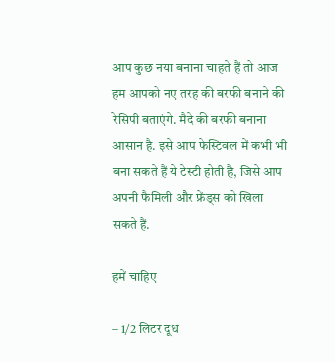आप कुछ नया बनाना चाहते हैं तो आज हम आपको नए तरह की बरफी बनाने की रेसिपी बताएंगे. मैदे की बरफी बनाना आसान है. इसे आप फेस्टिवल में कभी भी बना सकते हैं ये टेस्टी होती है, जिसे आप अपनी फैमिली और फ्रेंड्स को खिला सकते हैं.

हमें चाहिए

– 1/2 लिटर दूध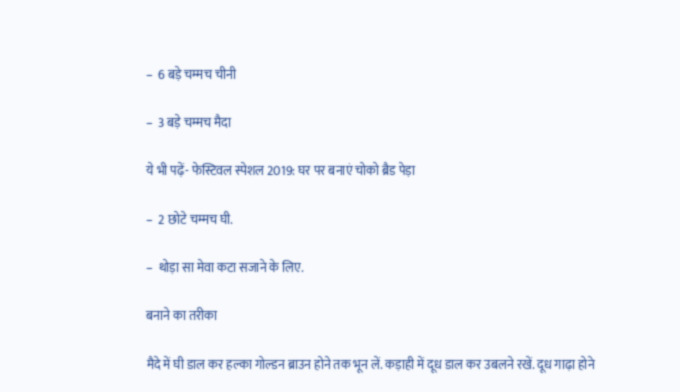–  6 बड़े चम्मच चीनी

–  3 बड़े चम्मच मैदा

ये भी पढ़ें- फेस्टिवल स्पेशल 2019: घर पर बनाएं चोको ब्रैड पेड़ा

–  2 छोटे चम्मच घी.

–  थोड़ा सा मेवा कटा सजाने के लिए.

बनाने का तरीका

मैदे में घी डाल कर हल्का गोल्डन ब्राउन होने तक भून लें. कड़ाही में दूध डाल कर उबलने रखें. दूध गाढ़ा होने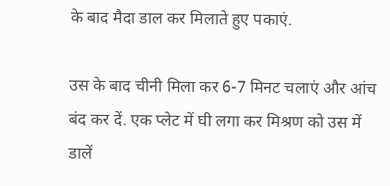के बाद मैदा डाल कर मिलाते हुए पकाएं.

उस के बाद चीनी मिला कर 6-7 मिनट चलाएं और आंच बंद कर दें. एक प्लेट में घी लगा कर मिश्रण को उस में डालें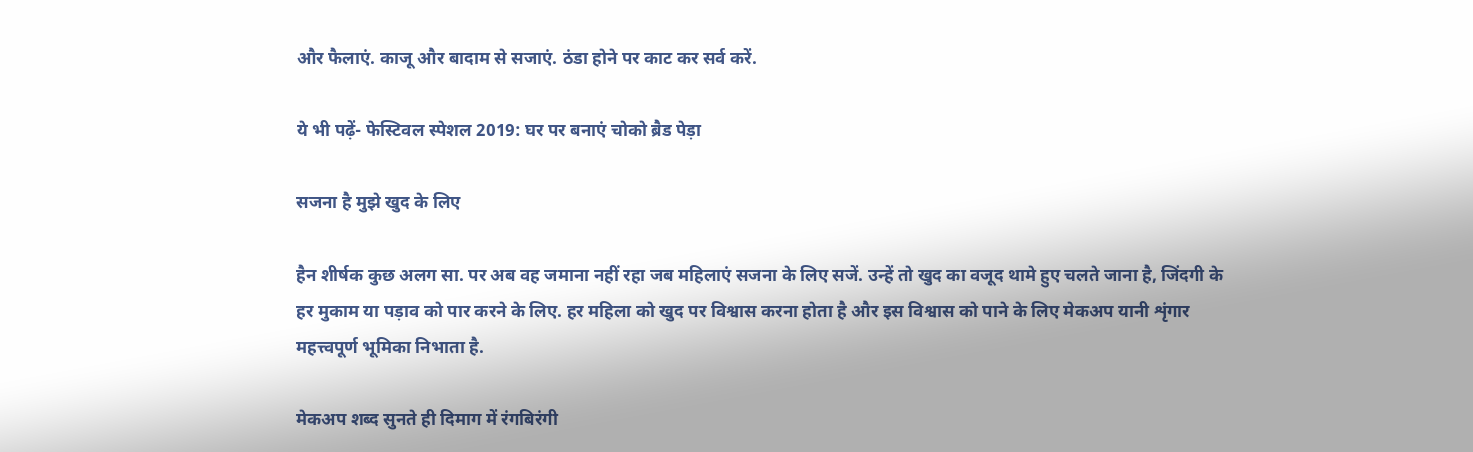और फैलाएं. काजू और बादाम से सजाएं. ठंडा होने पर काट कर सर्व करें.

ये भी पढ़ें- फेस्टिवल स्पेशल 2019: घर पर बनाएं चोको ब्रैड पेड़ा

सजना है मुझे खुद के लिए

हैन शीर्षक कुछ अलग सा. पर अब वह जमाना नहीं रहा जब महिलाएं सजना के लिए सजें. उन्हें तो खुद का वजूद थामे हुए चलते जाना है, जिंदगी के हर मुकाम या पड़ाव को पार करने के लिए. हर महिला को खुद पर विश्वास करना होता है और इस विश्वास को पाने के लिए मेकअप यानी शृंगार महत्त्वपूर्ण भूमिका निभाता है.

मेकअप शब्द सुनते ही दिमाग में रंगबिरंगी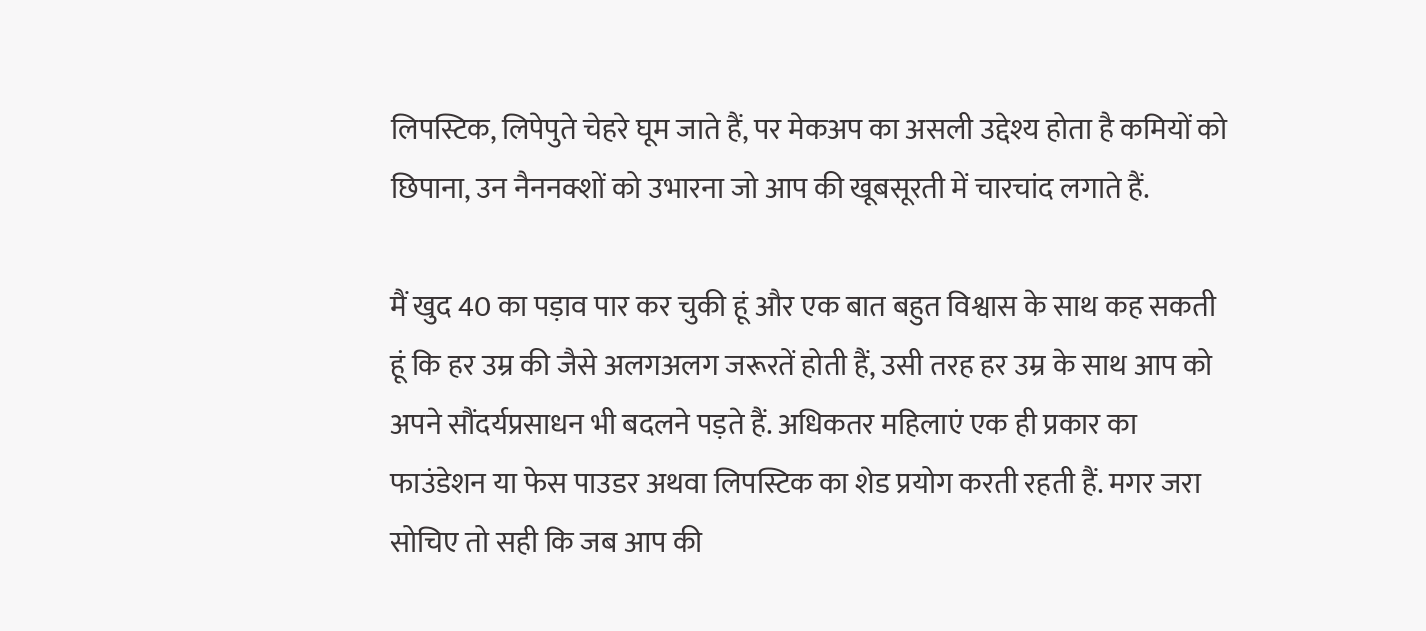लिपस्टिक, लिपेपुते चेहरे घूम जाते हैं, पर मेकअप का असली उद्देश्य होता है कमियों को छिपाना, उन नैननक्शों को उभारना जो आप की खूबसूरती में चारचांद लगाते हैं.

मैं खुद 40 का पड़ाव पार कर चुकी हूं और एक बात बहुत विश्वास के साथ कह सकती हूं कि हर उम्र की जैसे अलगअलग जरूरतें होती हैं, उसी तरह हर उम्र के साथ आप को अपने सौंदर्यप्रसाधन भी बदलने पड़ते हैं. अधिकतर महिलाएं एक ही प्रकार का फाउंडेशन या फेस पाउडर अथवा लिपस्टिक का शेड प्रयोग करती रहती हैं. मगर जरा सोचिए तो सही कि जब आप की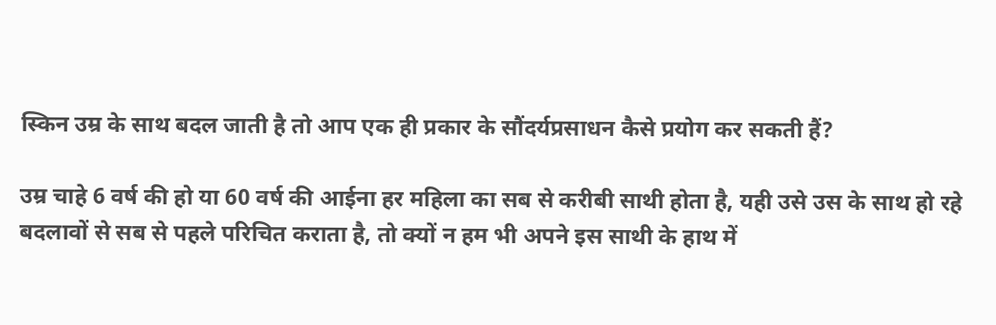स्किन उम्र के साथ बदल जाती है तो आप एक ही प्रकार के सौंदर्यप्रसाधन कैसे प्रयोग कर सकती हैं?

उम्र चाहे 6 वर्ष की हो या 60 वर्ष की आईना हर महिला का सब से करीबी साथी होता है, यही उसे उस के साथ हो रहे बदलावों से सब से पहले परिचित कराता है, तो क्यों न हम भी अपने इस साथी के हाथ में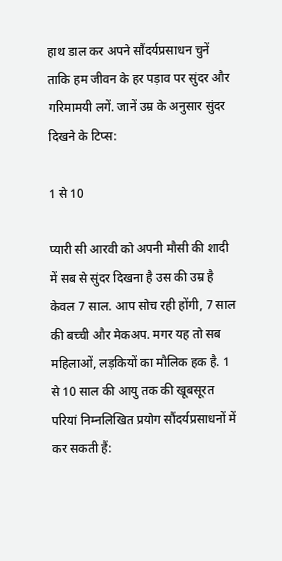हाथ डाल कर अपने सौंदर्यप्रसाधन चुनें ताकि हम जीवन के हर पड़ाव पर सुंदर और गरिमामयी लगें. जानें उम्र के अनुसार सुंदर दिखने के टिप्स:

1 से 10

प्यारी सी आरवी को अपनी मौसी की शादी में सब से सुंदर दिखना है उस की उम्र है केवल 7 साल. आप सोच रही होंगी, 7 साल की बच्ची और मेकअप. मगर यह तो सब महिलाओं, लड़कियों का मौलिक हक है. 1 से 10 साल की आयु तक की खूबसूरत परियां निम्नलिखित प्रयोग सौंदर्यप्रसाधनों में कर सकती हैं: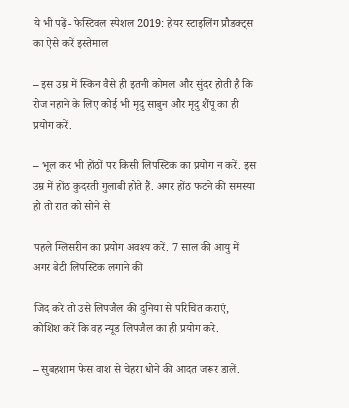ये भी पढ़ें- फेस्टिवल स्पेशल 2019: हेयर स्टाइलिंग प्रौडक्ट्स का ऐसे करें इस्तेमाल

– इस उम्र में स्किन वैसे ही इतनी कोमल और सुंदर होती है कि रोज नहाने के लिए कोई भी मृदु साबुन और मृदु शैंपू का ही प्रयोग करें.

– भूल कर भी होंठों पर किसी लिपस्टिक का प्रयोग न करें. इस उम्र में होंठ कुदरती गुलाबी होते हैं. अगर होंठ फटने की समस्या हो तो रात को सोने से

पहले ग्लिसरीन का प्रयोग अवश्य करें. 7 साल की आयु में अगर बेटी लिपस्टिक लगाने की

जिद करे तो उसे लिपजैल की दुनिया से परिचित कराएं, कोशिश करें कि वह न्यूड लिपजैल का ही प्रयोग करे.

– सुबहशाम फेस वाश से चेहरा धोने की आदत जरूर डालें.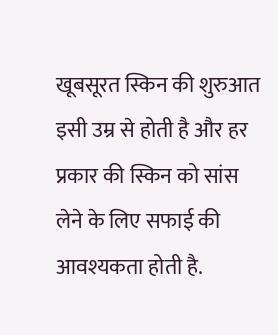खूबसूरत स्किन की शुरुआत इसी उम्र से होती है और हर प्रकार की स्किन को सांस लेने के लिए सफाई की आवश्यकता होती है.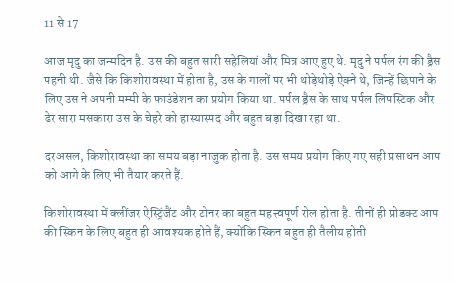11 से 17

आज मृदु का जन्मदिन है. उस की बहुत सारी सहेलियां और मित्र आए हुए थे. मृदु ने पर्पल रंग की ड्रैस पहनी थी. जैसे कि किशोरावस्था में होता है, उस के गालों पर भी थोड़ेथोड़े ऐक्ने थे, जिन्हें छिपाने के लिए उस ने अपनी मम्मी के फाउंडेशन का प्रयोग किया था. पर्पल ड्रैस के साथ पर्पल लिपस्टिक और ढेर सारा मसकारा उस के चेहरे को हास्यास्पद और बहुत बड़ा दिखा रहा था.

दरअसल, किशोरावस्था का समय बड़ा नाजुक होता है. उस समय प्रयोग किए गए सही प्रसाधन आप को आगे के लिए भी तैयार करते हैं.

किशोरावस्था में क्लींजर ऐस्ट्रिंजैंट और टोनर का बहुत महत्त्वपूर्ण रोल होता है. तीनों ही प्रोडक्ट आप की स्किन के लिए बहुत ही आवश्यक होते हैं, क्योंकि स्किन बहुत ही तैलीय होती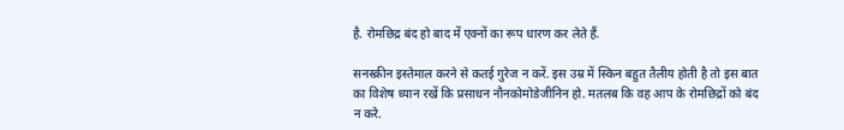है. रोमछिद्र बंद हो बाद में एक्नों का रूप धारण कर लेते हैं.

सनस्क्रीन इस्तेमाल करने से कतई गुरेज न करें. इस उम्र में स्किन बहुत तैलीय होती है तो इस बात का विशेष ध्यान रखें कि प्रसाधन नौनकोमोडेजीनिन हो. मतलब कि वह आप के रोमछिद्रों को बंद न करे.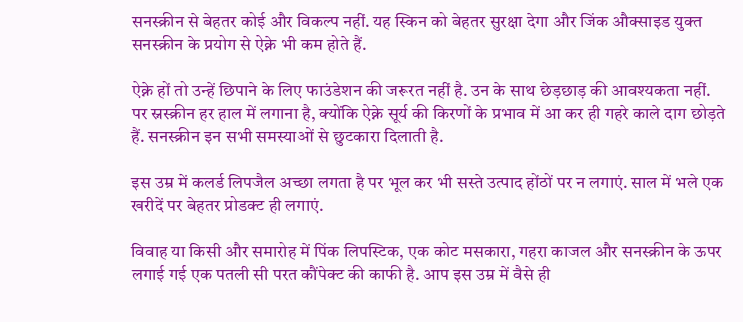सनस्क्रीन से बेहतर कोई और विकल्प नहीं. यह स्किन को बेहतर सुरक्षा देगा और जिंक औक्साइड युक्त सनस्क्रीन के प्रयोग से ऐक्ने भी कम होते हैं.

ऐक्ने हों तो उन्हें छिपाने के लिए फाउंडेशन की जरूरत नहीं है. उन के साथ छेड़छाड़ की आवश्यकता नहीं. पर स्नस्क्रीन हर हाल में लगाना है, क्योंकि ऐक्ने सूर्य की किरणों के प्रभाव में आ कर ही गहरे काले दाग छोड़ते हैं. सनस्क्रीन इन सभी समस्याओं से छुटकारा दिलाती है.

इस उम्र में कलर्ड लिपजैल अच्छा लगता है पर भूल कर भी सस्ते उत्पाद होंठों पर न लगाएं. साल में भले एक खरीदें पर बेहतर प्रोडक्ट ही लगाएं.

विवाह या किसी और समारोह में पिंक लिपस्टिक, एक कोट मसकारा, गहरा काजल और सनस्क्रीन के ऊपर लगाई गई एक पतली सी परत कौंपेक्ट की काफी है. आप इस उम्र में वैसे ही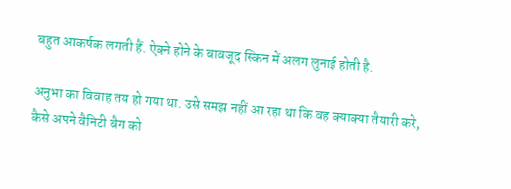बहुत आकर्षक लगती हैं. ऐक्ने होने के बावजूद स्किन में अलग लुनाई होती है.

अनुभा का विवाह तय हो गया था. उसे समझ नहीं आ रहा था कि वह क्याक्या तैयारी करे, कैसे अपने वैनिटी बैग को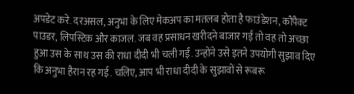अपडेट करे. दरअसल, अनुभा के लिए मेकअप का मतलब होता है फाउंडेशन, कौंपैक्ट पाउडर, लिपस्टिक और काजल. जब वह प्रसाधन खरीदने बाजार गई तो वह तो अच्छा हुआ उस के साथ उस की राधा दीदी भी चली गईं. उन्होंने उसे इतने उपयोगी सुझाव दिए कि अनुभा हैरान रह गई. चलिए, आप भी राधा दीदी के सुझावों से रूबरू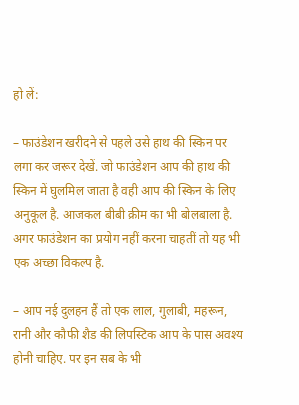हो लें:

– फाउंडेशन खरीदने से पहले उसे हाथ की स्किन पर लगा कर जरूर देखें. जो फाउंडेशन आप की हाथ की स्किन में घुलमिल जाता है वही आप की स्किन के लिए अनुकूल है. आजकल बीबी क्रीम का भी बोलबाला है. अगर फाउंडेशन का प्रयोग नहीं करना चाहतीं तो यह भी एक अच्छा विकल्प है.

– आप नई दुलहन हैं तो एक लाल, गुलाबी, महरून, रानी और कौफी शैड की लिपस्टिक आप के पास अवश्य होनी चाहिए. पर इन सब के भी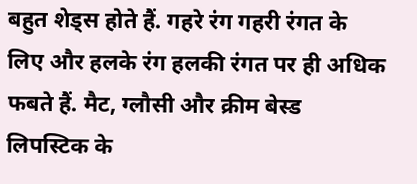बहुत शेड्स होते हैं. गहरे रंग गहरी रंगत के लिए और हलके रंग हलकी रंगत पर ही अधिक फबते हैं. मैट, ग्लौसी और क्रीम बेस्ड लिपस्टिक के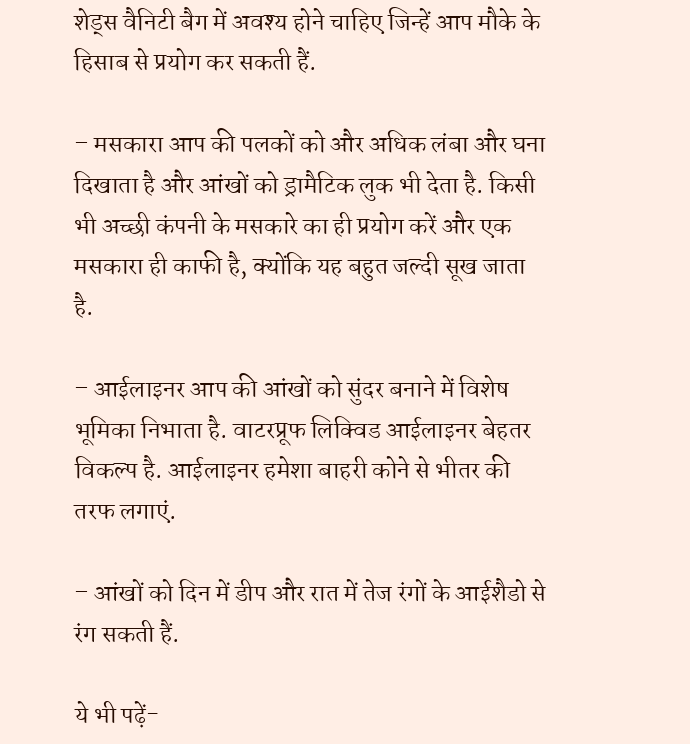शेड्स वैनिटी बैग में अवश्य होने चाहिए जिन्हें आप मौके के हिसाब से प्रयोग कर सकती हैं.

– मसकारा आप की पलकों को और अधिक लंबा और घना दिखाता है और आंखों को ड्रामैटिक लुक भी देता है. किसी भी अच्छी कंपनी के मसकारे का ही प्रयोग करें और एक मसकारा ही काफी है, क्योंकि यह बहुत जल्दी सूख जाता है.

– आईलाइनर आप की आंखों को सुंदर बनाने में विशेष भूमिका निभाता है. वाटरप्रूफ लिक्विड आईलाइनर बेहतर विकल्प है. आईलाइनर हमेशा बाहरी कोने से भीतर की तरफ लगाएं.

– आंखों को दिन में डीप और रात में तेज रंगों के आईशैडो से रंग सकती हैं.

ये भी पढ़ें-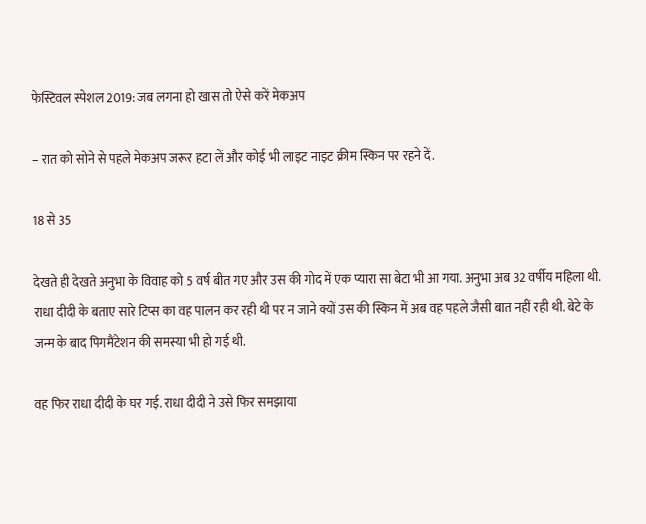फेस्टिवल स्पेशल 2019: जब लगना हो खास तो ऐसे करें मेकअप

– रात को सोने से पहले मेकअप जरूर हटा लें और कोई भी लाइट नाइट क्रीम स्किन पर रहने दें.

18 से 35

देखते ही देखते अनुभा के विवाह को 5 वर्ष बीत गए और उस की गोद में एक प्यारा सा बेटा भी आ गया. अनुभा अब 32 वर्षीय महिला थी. राधा दीदी के बताए सारे टिप्स का वह पालन कर रही थी पर न जाने क्यों उस की स्किन में अब वह पहले जैसी बात नहीं रही थी. बेटे के जन्म के बाद पिगमैंटेशन की समस्या भी हो गई थी.

वह फिर राधा दीदी के घर गई. राधा दीदी ने उसे फिर समझाया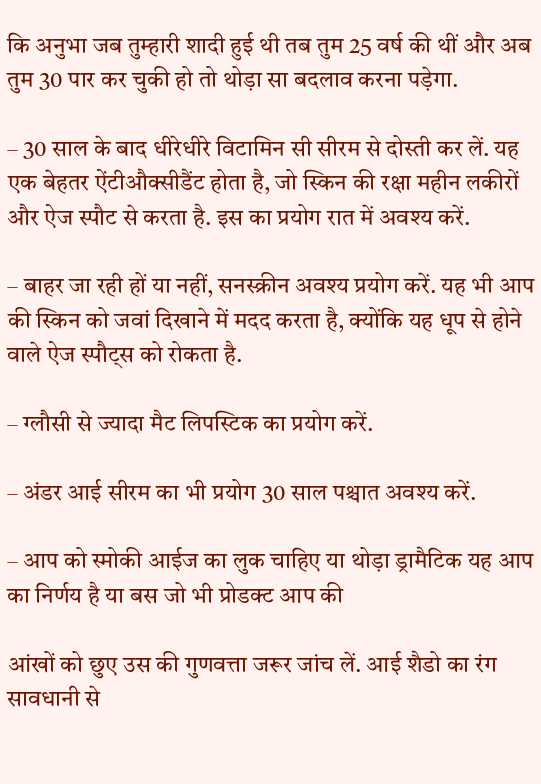कि अनुभा जब तुम्हारी शादी हुई थी तब तुम 25 वर्ष की थीं और अब तुम 30 पार कर चुकी हो तो थोड़ा सा बदलाव करना पड़ेगा.

– 30 साल के बाद धीरेधीरे विटामिन सी सीरम से दोस्ती कर लें. यह एक बेहतर ऐंटीऔक्सीडैंट होता है, जो स्किन की रक्षा महीन लकीरों और ऐज स्पौट से करता है. इस का प्रयोग रात में अवश्य करें.

– बाहर जा रही हों या नहीं, सनस्क्रीन अवश्य प्रयोग करें. यह भी आप की स्किन को जवां दिखाने में मदद करता है, क्योंकि यह धूप से होने वाले ऐज स्पौट्स को रोकता है.

– ग्लौसी से ज्यादा मैट लिपस्टिक का प्रयोग करें.

– अंडर आई सीरम का भी प्रयोग 30 साल पश्चात अवश्य करें.

– आप को स्मोकी आईज का लुक चाहिए या थोड़ा ड्रामैटिक यह आप का निर्णय है या बस जो भी प्रोडक्ट आप की

आंखों को छुए उस की गुणवत्ता जरूर जांच लें. आई शैडो का रंग सावधानी से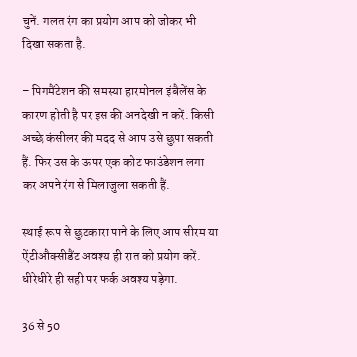चुनें. गलत रंग का प्रयोग आप को जोकर भी दिखा सकता है.

– पिगमैंटेशन की समस्या हारमोनल इंबैलेंस के कारण होती है पर इस की अनदेखी न करें. किसी अच्छे कंसीलर की मदद से आप उसे छुपा सकती हैं. फिर उस के ऊपर एक कोट फाउंडेशन लगा कर अपने रंग से मिलाजुला सकती हैं.

स्थाई रूप से छुटकारा पाने के लिए आप सीरम या ऐंटीऔक्सीडैंट अवश्य ही रात को प्रयोग करें. धीरेधीरे ही सही पर फर्क अवश्य पड़ेगा.

36 से 50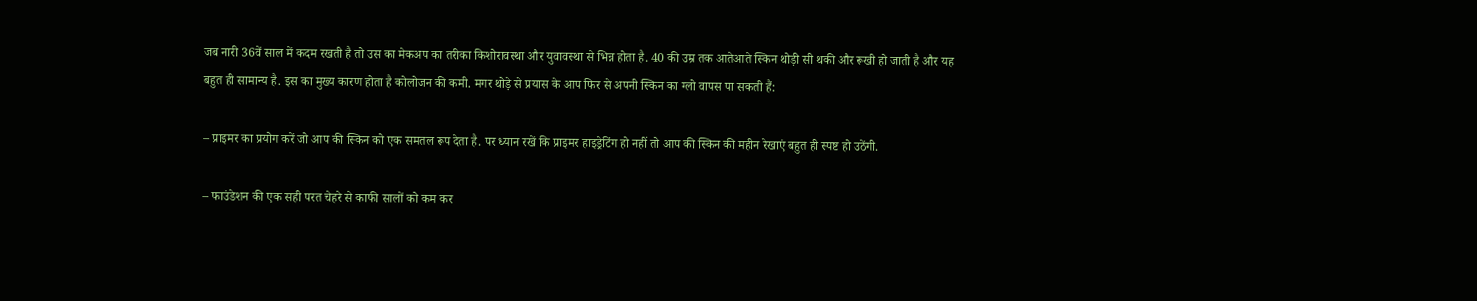जब नारी 36वें साल में कदम रखती है तो उस का मेकअप का तरीका किशोरावस्था और युवावस्था से भिन्न होता है. 40 की उम्र तक आतेआते स्किन थोड़ी सी थकी और रूखी हो जाती है और यह बहुत ही सामान्य है. इस का मुख्य कारण होता है कोलोजन की कमी. मगर थोड़े से प्रयास के आप फिर से अपनी स्किन का ग्लो वापस पा सकती हैं:

– प्राइमर का प्रयोग करें जो आप की स्किन को एक समतल रूप देता है. पर ध्यान रखें कि प्राइमर हाइड्रेटिंग हो नहीं तो आप की स्किन की महीन रेखाएं बहुत ही स्पष्ट हो उठेंगी.

– फाउंडेशन की एक सही परत चेहरे से काफी सालों को कम कर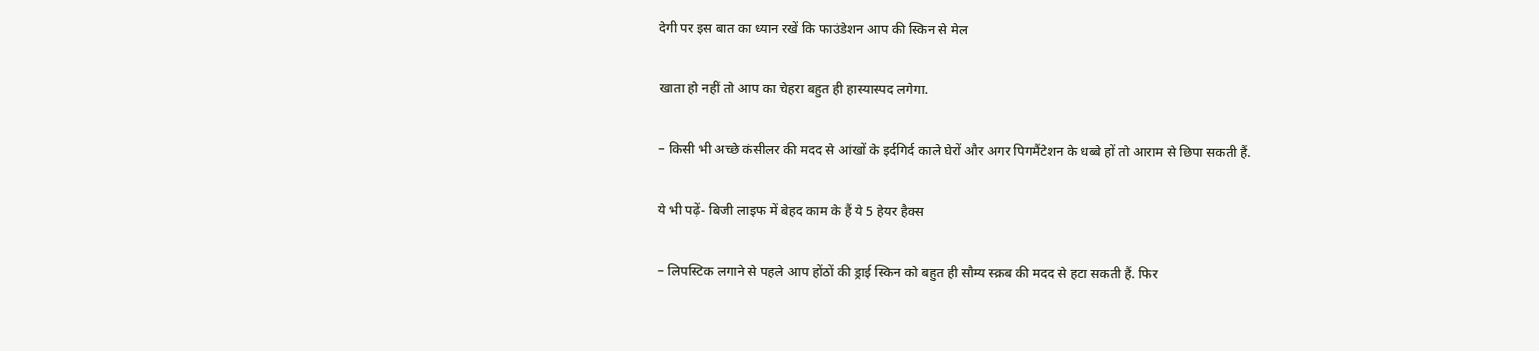देगी पर इस बात का ध्यान रखें कि फाउंडेशन आप की स्किन से मेल

खाता हो नहीं तो आप का चेहरा बहुत ही हास्यास्पद लगेगा.

– किसी भी अच्छे कंसीलर की मदद से आंखों के इर्दगिर्द काले घेरों और अगर पिगमैंटेशन के धब्बे हों तो आराम से छिपा सकती हैं.

ये भी पढ़ें- बिजी लाइफ में बेहद काम के हैं ये 5 हेयर हैक्स

– लिपस्टिक लगाने से पहले आप होंठों की ड्राई स्किन को बहुत ही सौम्य स्क्रब की मदद से हटा सकती हैं. फिर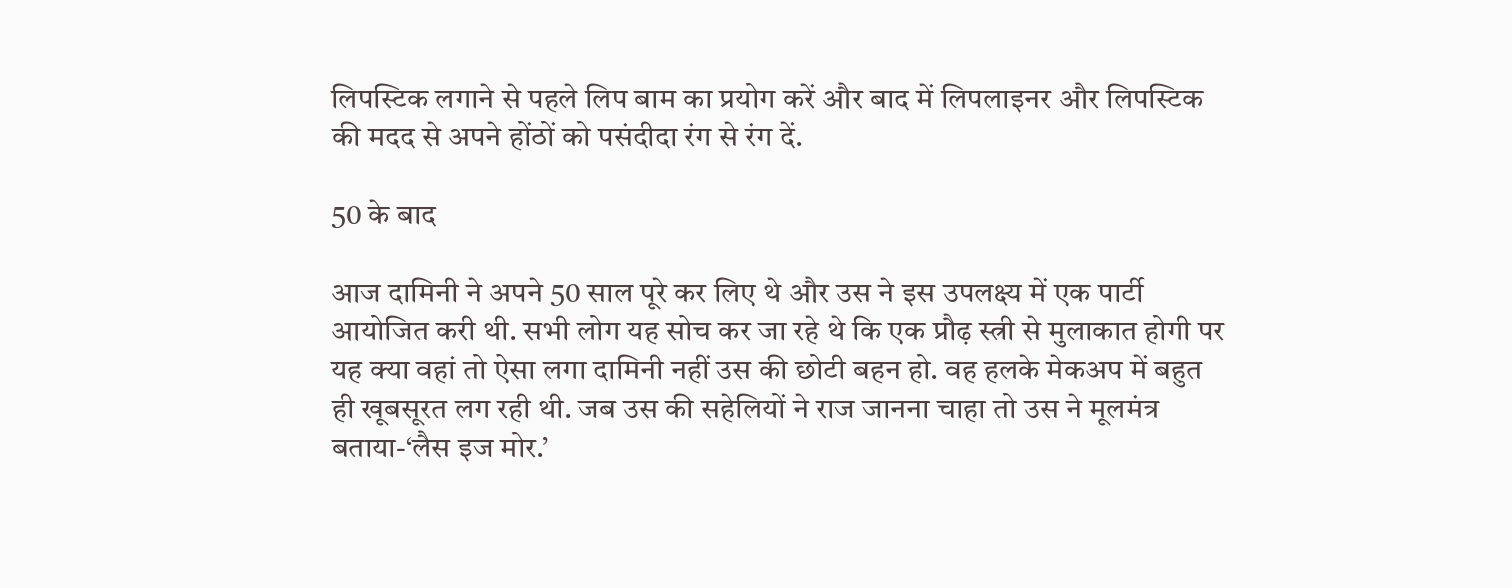लिपस्टिक लगाने से पहले लिप बाम का प्रयोग करें और बाद में लिपलाइनर और लिपस्टिक की मदद से अपने होंठों को पसंदीदा रंग से रंग दें.

50 के बाद

आज दामिनी ने अपने 50 साल पूरे कर लिए थे और उस ने इस उपलक्ष्य में एक पार्टी आयोजित करी थी. सभी लोग यह सोच कर जा रहे थे कि एक प्रौढ़ स्त्री से मुलाकात होगी पर यह क्या वहां तो ऐसा लगा दामिनी नहीं उस की छोटी बहन हो. वह हलके मेकअप में बहुत ही खूबसूरत लग रही थी. जब उस की सहेलियों ने राज जानना चाहा तो उस ने मूलमंत्र बताया-‘लैस इज मोर.’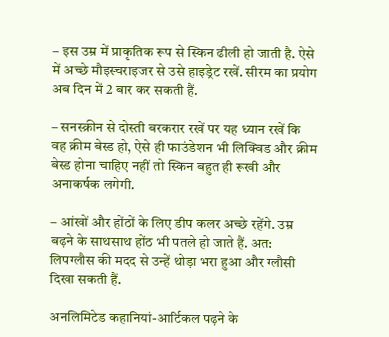– इस उम्र में प्राकृतिक रूप से स्किन ढीली हो जाती है. ऐसे में अच्छे मौइस्चराइजर से उसे हाइड्रेट रखें. सीरम का प्रयोग अब दिन में 2 बार कर सकती हैं.

– सनस्क्रीन से दोस्ती बरकरार रखें पर यह ध्यान रखें कि वह क्रीम बेस्ड हो, ऐसे ही फाउंडेशन भी लिक्विड और क्रीम बेस्ड होना चाहिए नहीं तो स्किन बहुत ही रूखी और अनाकर्षक लगेगी.

– आंखों और होंठों के लिए डीप कलर अच्छे रहेंगे. उम्र बढ़ने के साथसाथ होंठ भी पतले हो जाते हैं. अत: लिपग्लौस की मदद से उन्हें थोड़ा भरा हुआ और ग्लौसी दिखा सकती हैं.

अनलिमिटेड कहानियां-आर्टिकल पढ़ने के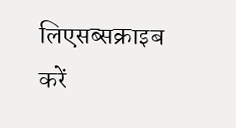लिएसब्सक्राइब करें